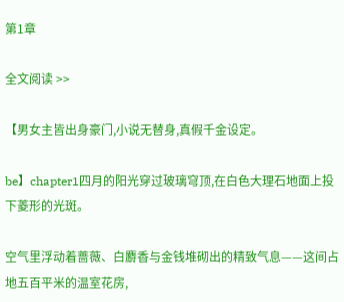第1章

全文阅读 >>

【男女主皆出身豪门,小说无替身,真假千金设定。

be】chapter1四月的阳光穿过玻璃穹顶,在白色大理石地面上投下菱形的光斑。

空气里浮动着蔷薇、白麝香与金钱堆砌出的精致气息——这间占地五百平米的温室花房,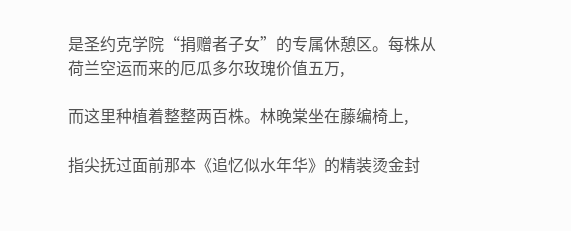是圣约克学院“捐赠者子女”的专属休憩区。每株从荷兰空运而来的厄瓜多尔玫瑰价值五万,

而这里种植着整整两百株。林晚棠坐在藤编椅上,

指尖抚过面前那本《追忆似水年华》的精装烫金封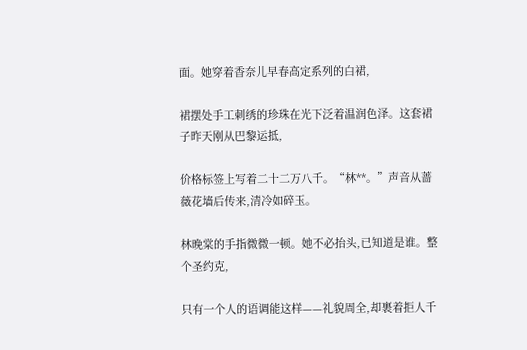面。她穿着香奈儿早春高定系列的白裙,

裙摆处手工刺绣的珍珠在光下泛着温润色泽。这套裙子昨天刚从巴黎运抵,

价格标签上写着二十二万八千。“林**。”声音从蔷薇花墙后传来,清冷如碎玉。

林晚棠的手指微微一顿。她不必抬头,已知道是谁。整个圣约克,

只有一个人的语调能这样——礼貌周全,却裹着拒人千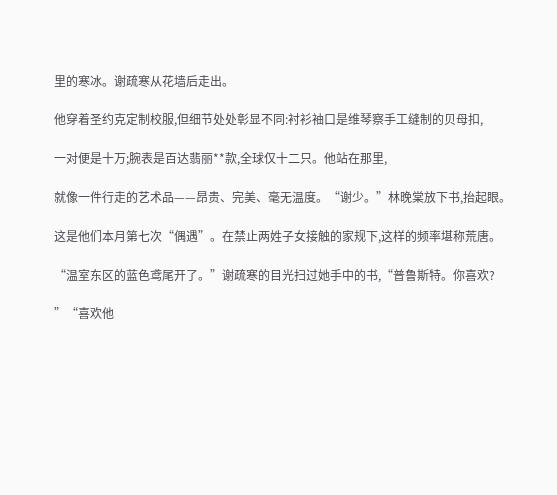里的寒冰。谢疏寒从花墙后走出。

他穿着圣约克定制校服,但细节处处彰显不同:衬衫袖口是维琴察手工缝制的贝母扣,

一对便是十万;腕表是百达翡丽**款,全球仅十二只。他站在那里,

就像一件行走的艺术品——昂贵、完美、毫无温度。“谢少。”林晚棠放下书,抬起眼。

这是他们本月第七次“偶遇”。在禁止两姓子女接触的家规下,这样的频率堪称荒唐。

“温室东区的蓝色鸢尾开了。”谢疏寒的目光扫过她手中的书,“普鲁斯特。你喜欢?

”“喜欢他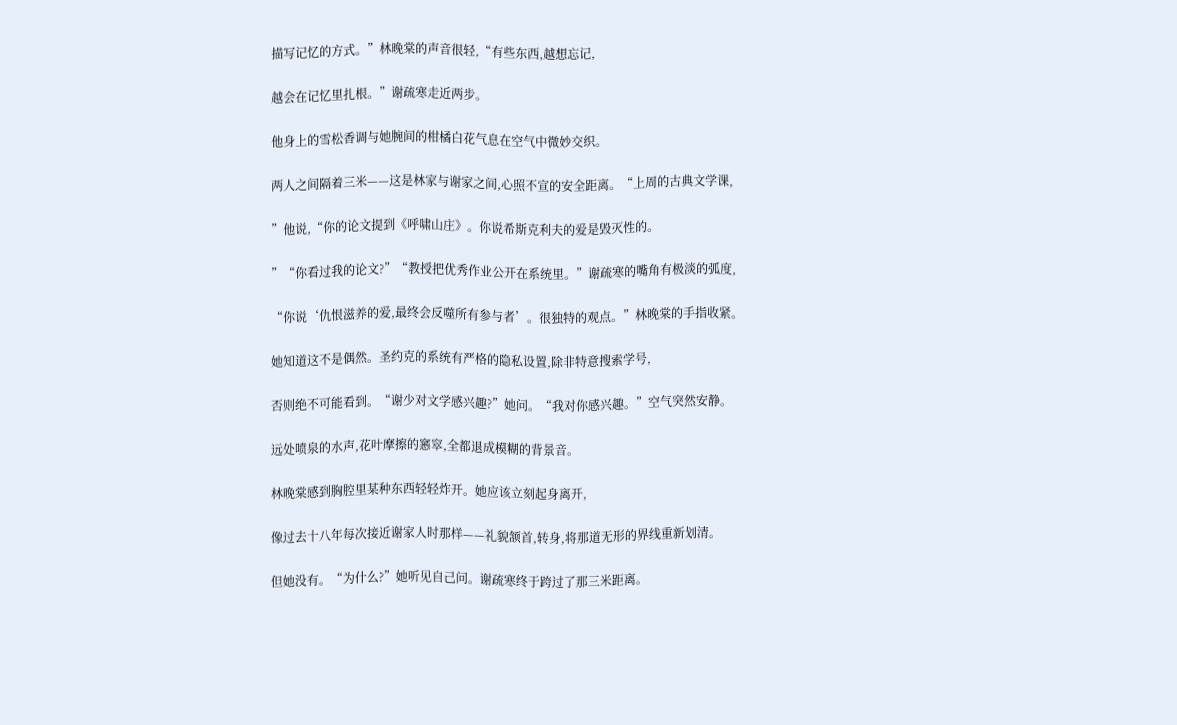描写记忆的方式。”林晚棠的声音很轻,“有些东西,越想忘记,

越会在记忆里扎根。”谢疏寒走近两步。

他身上的雪松香调与她腕间的柑橘白花气息在空气中微妙交织。

两人之间隔着三米——这是林家与谢家之间,心照不宣的安全距离。“上周的古典文学课,

”他说,“你的论文提到《呼啸山庄》。你说希斯克利夫的爱是毁灭性的。

”“你看过我的论文?”“教授把优秀作业公开在系统里。”谢疏寒的嘴角有极淡的弧度,

“你说‘仇恨滋养的爱,最终会反噬所有参与者’。很独特的观点。”林晚棠的手指收紧。

她知道这不是偶然。圣约克的系统有严格的隐私设置,除非特意搜索学号,

否则绝不可能看到。“谢少对文学感兴趣?”她问。“我对你感兴趣。”空气突然安静。

远处喷泉的水声,花叶摩擦的窸窣,全都退成模糊的背景音。

林晚棠感到胸腔里某种东西轻轻炸开。她应该立刻起身离开,

像过去十八年每次接近谢家人时那样——礼貌颔首,转身,将那道无形的界线重新划清。

但她没有。“为什么?”她听见自己问。谢疏寒终于跨过了那三米距离。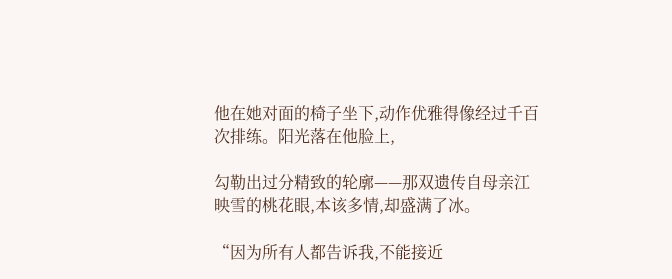他在她对面的椅子坐下,动作优雅得像经过千百次排练。阳光落在他脸上,

勾勒出过分精致的轮廓——那双遗传自母亲江映雪的桃花眼,本该多情,却盛满了冰。

“因为所有人都告诉我,不能接近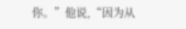你。”他说,“因为从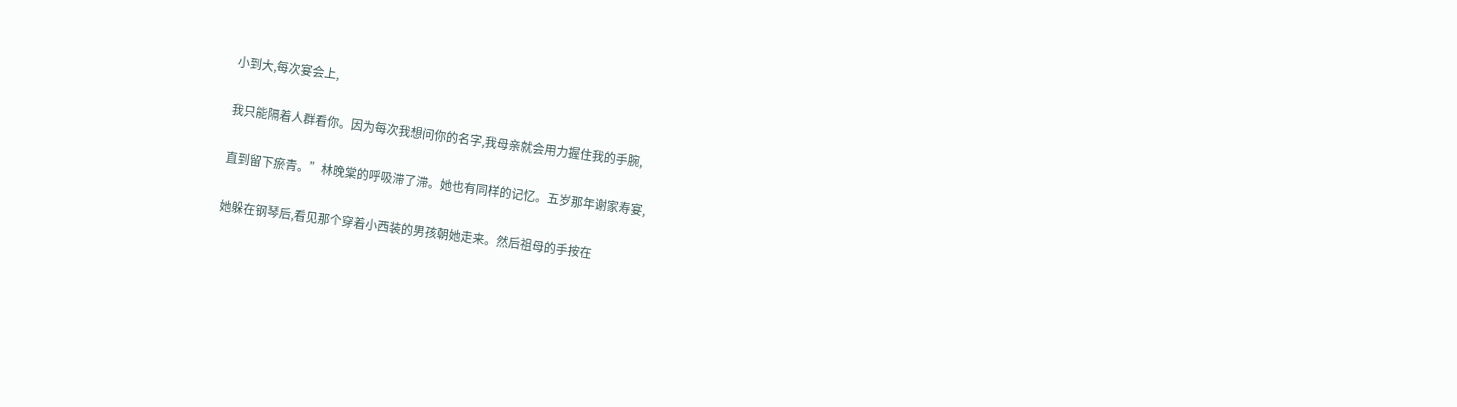小到大,每次宴会上,

我只能隔着人群看你。因为每次我想问你的名字,我母亲就会用力握住我的手腕,

直到留下瘀青。”林晚棠的呼吸滞了滞。她也有同样的记忆。五岁那年谢家寿宴,

她躲在钢琴后,看见那个穿着小西装的男孩朝她走来。然后祖母的手按在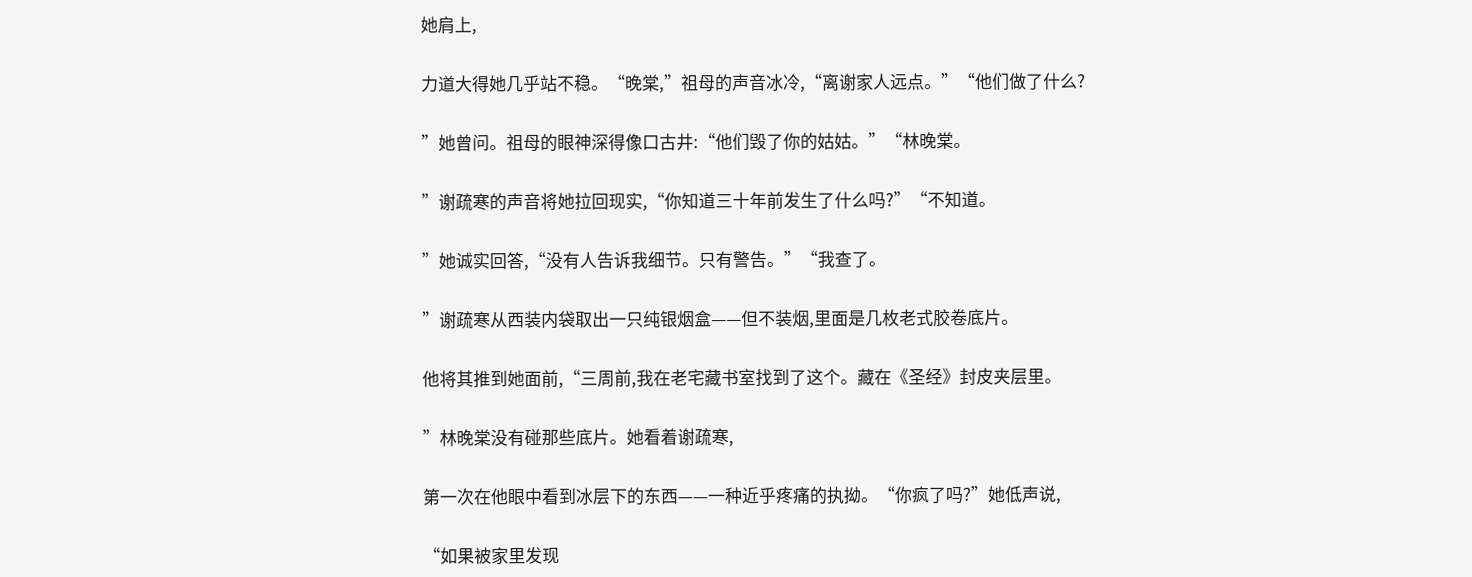她肩上,

力道大得她几乎站不稳。“晚棠,”祖母的声音冰冷,“离谢家人远点。”“他们做了什么?

”她曾问。祖母的眼神深得像口古井:“他们毁了你的姑姑。”“林晚棠。

”谢疏寒的声音将她拉回现实,“你知道三十年前发生了什么吗?”“不知道。

”她诚实回答,“没有人告诉我细节。只有警告。”“我查了。

”谢疏寒从西装内袋取出一只纯银烟盒——但不装烟,里面是几枚老式胶卷底片。

他将其推到她面前,“三周前,我在老宅藏书室找到了这个。藏在《圣经》封皮夹层里。

”林晚棠没有碰那些底片。她看着谢疏寒,

第一次在他眼中看到冰层下的东西——一种近乎疼痛的执拗。“你疯了吗?”她低声说,

“如果被家里发现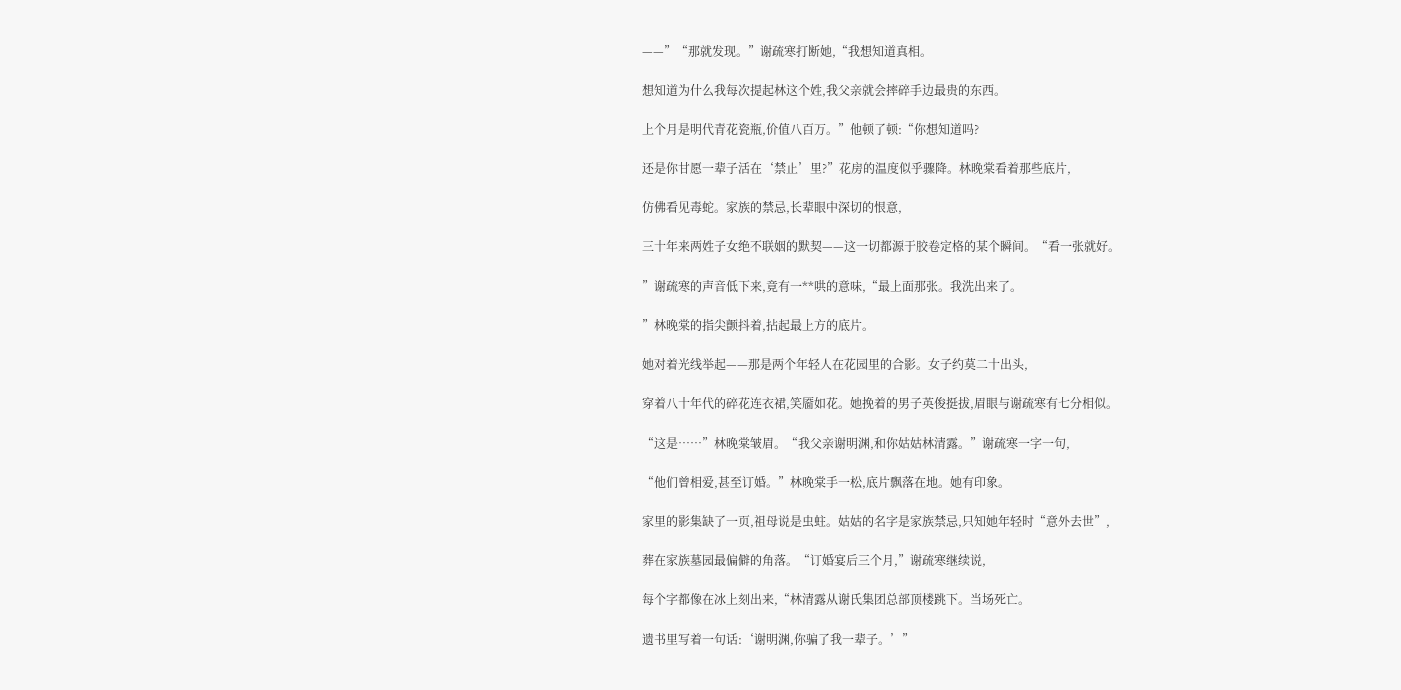——”“那就发现。”谢疏寒打断她,“我想知道真相。

想知道为什么我每次提起林这个姓,我父亲就会摔碎手边最贵的东西。

上个月是明代青花瓷瓶,价值八百万。”他顿了顿:“你想知道吗?

还是你甘愿一辈子活在‘禁止’里?”花房的温度似乎骤降。林晚棠看着那些底片,

仿佛看见毒蛇。家族的禁忌,长辈眼中深切的恨意,

三十年来两姓子女绝不联姻的默契——这一切都源于胶卷定格的某个瞬间。“看一张就好。

”谢疏寒的声音低下来,竟有一**哄的意味,“最上面那张。我洗出来了。

”林晚棠的指尖颤抖着,拈起最上方的底片。

她对着光线举起——那是两个年轻人在花园里的合影。女子约莫二十出头,

穿着八十年代的碎花连衣裙,笑靥如花。她挽着的男子英俊挺拔,眉眼与谢疏寒有七分相似。

“这是……”林晚棠皱眉。“我父亲谢明渊,和你姑姑林清露。”谢疏寒一字一句,

“他们曾相爱,甚至订婚。”林晚棠手一松,底片飘落在地。她有印象。

家里的影集缺了一页,祖母说是虫蛀。姑姑的名字是家族禁忌,只知她年轻时“意外去世”,

葬在家族墓园最偏僻的角落。“订婚宴后三个月,”谢疏寒继续说,

每个字都像在冰上刻出来,“林清露从谢氏集团总部顶楼跳下。当场死亡。

遗书里写着一句话:‘谢明渊,你骗了我一辈子。’”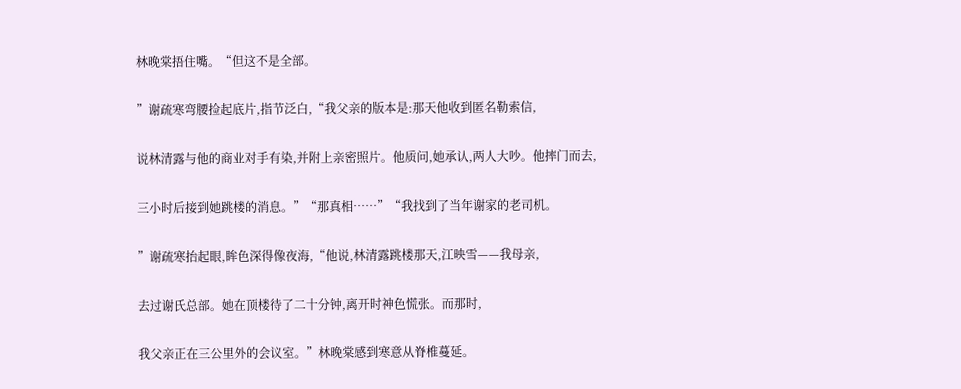林晚棠捂住嘴。“但这不是全部。

”谢疏寒弯腰捡起底片,指节泛白,“我父亲的版本是:那天他收到匿名勒索信,

说林清露与他的商业对手有染,并附上亲密照片。他质问,她承认,两人大吵。他摔门而去,

三小时后接到她跳楼的消息。”“那真相……”“我找到了当年谢家的老司机。

”谢疏寒抬起眼,眸色深得像夜海,“他说,林清露跳楼那天,江映雪——我母亲,

去过谢氏总部。她在顶楼待了二十分钟,离开时神色慌张。而那时,

我父亲正在三公里外的会议室。”林晚棠感到寒意从脊椎蔓延。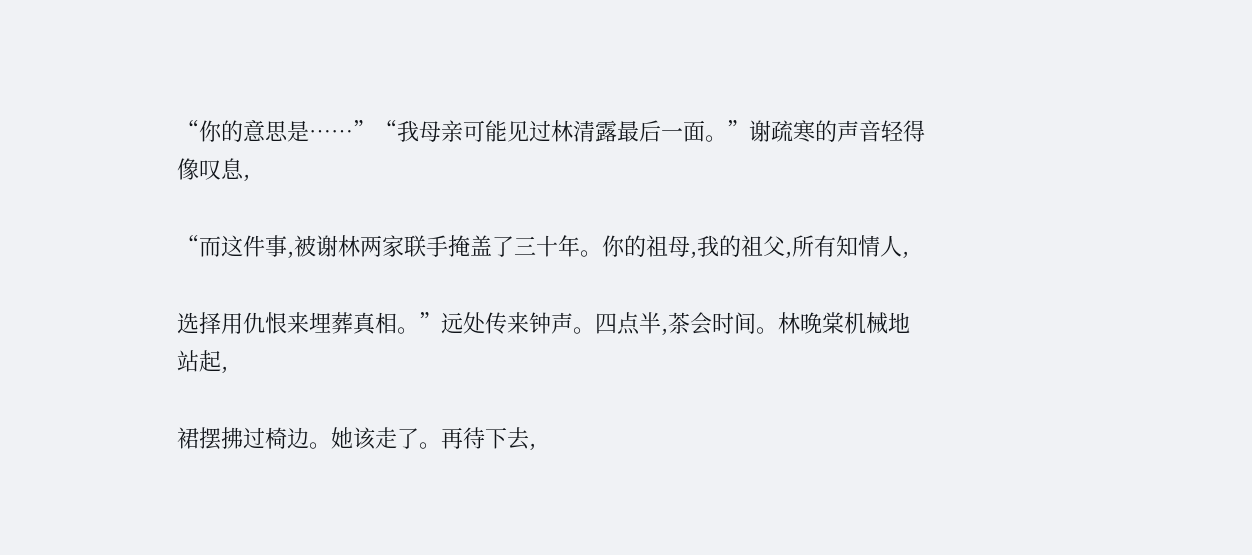“你的意思是……”“我母亲可能见过林清露最后一面。”谢疏寒的声音轻得像叹息,

“而这件事,被谢林两家联手掩盖了三十年。你的祖母,我的祖父,所有知情人,

选择用仇恨来埋葬真相。”远处传来钟声。四点半,茶会时间。林晚棠机械地站起,

裙摆拂过椅边。她该走了。再待下去,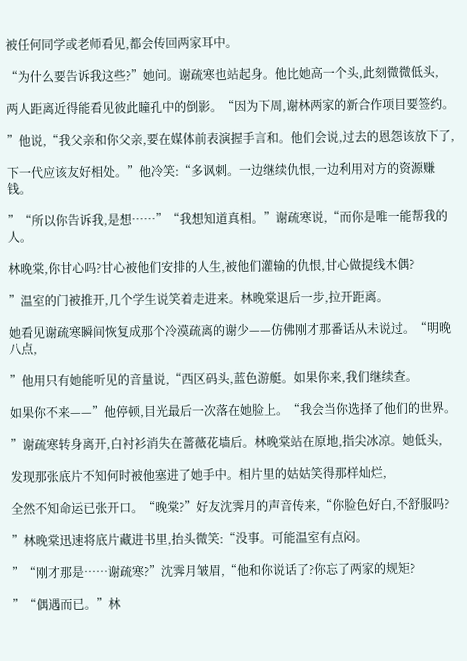被任何同学或老师看见,都会传回两家耳中。

“为什么要告诉我这些?”她问。谢疏寒也站起身。他比她高一个头,此刻微微低头,

两人距离近得能看见彼此瞳孔中的倒影。“因为下周,谢林两家的新合作项目要签约。

”他说,“我父亲和你父亲,要在媒体前表演握手言和。他们会说,过去的恩怨该放下了,

下一代应该友好相处。”他冷笑:“多讽刺。一边继续仇恨,一边利用对方的资源赚钱。

”“所以你告诉我,是想……”“我想知道真相。”谢疏寒说,“而你是唯一能帮我的人。

林晚棠,你甘心吗?甘心被他们安排的人生,被他们灌输的仇恨,甘心做提线木偶?

”温室的门被推开,几个学生说笑着走进来。林晚棠退后一步,拉开距离。

她看见谢疏寒瞬间恢复成那个冷漠疏离的谢少——仿佛刚才那番话从未说过。“明晚八点,

”他用只有她能听见的音量说,“西区码头,蓝色游艇。如果你来,我们继续查。

如果你不来——”他停顿,目光最后一次落在她脸上。“我会当你选择了他们的世界。

”谢疏寒转身离开,白衬衫消失在蔷薇花墙后。林晚棠站在原地,指尖冰凉。她低头,

发现那张底片不知何时被他塞进了她手中。相片里的姑姑笑得那样灿烂,

全然不知命运已张开口。“晚棠?”好友沈霁月的声音传来,“你脸色好白,不舒服吗?

”林晚棠迅速将底片藏进书里,抬头微笑:“没事。可能温室有点闷。

”“刚才那是……谢疏寒?”沈霁月皱眉,“他和你说话了?你忘了两家的规矩?

”“偶遇而已。”林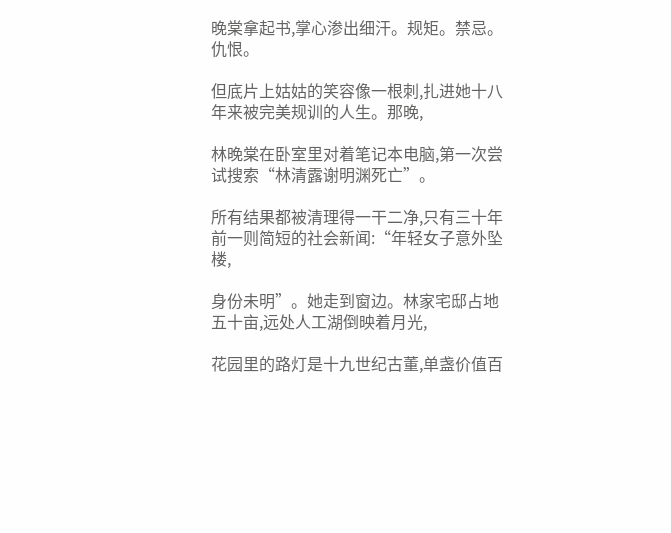晚棠拿起书,掌心渗出细汗。规矩。禁忌。仇恨。

但底片上姑姑的笑容像一根刺,扎进她十八年来被完美规训的人生。那晚,

林晚棠在卧室里对着笔记本电脑,第一次尝试搜索“林清露谢明渊死亡”。

所有结果都被清理得一干二净,只有三十年前一则简短的社会新闻:“年轻女子意外坠楼,

身份未明”。她走到窗边。林家宅邸占地五十亩,远处人工湖倒映着月光,

花园里的路灯是十九世纪古董,单盏价值百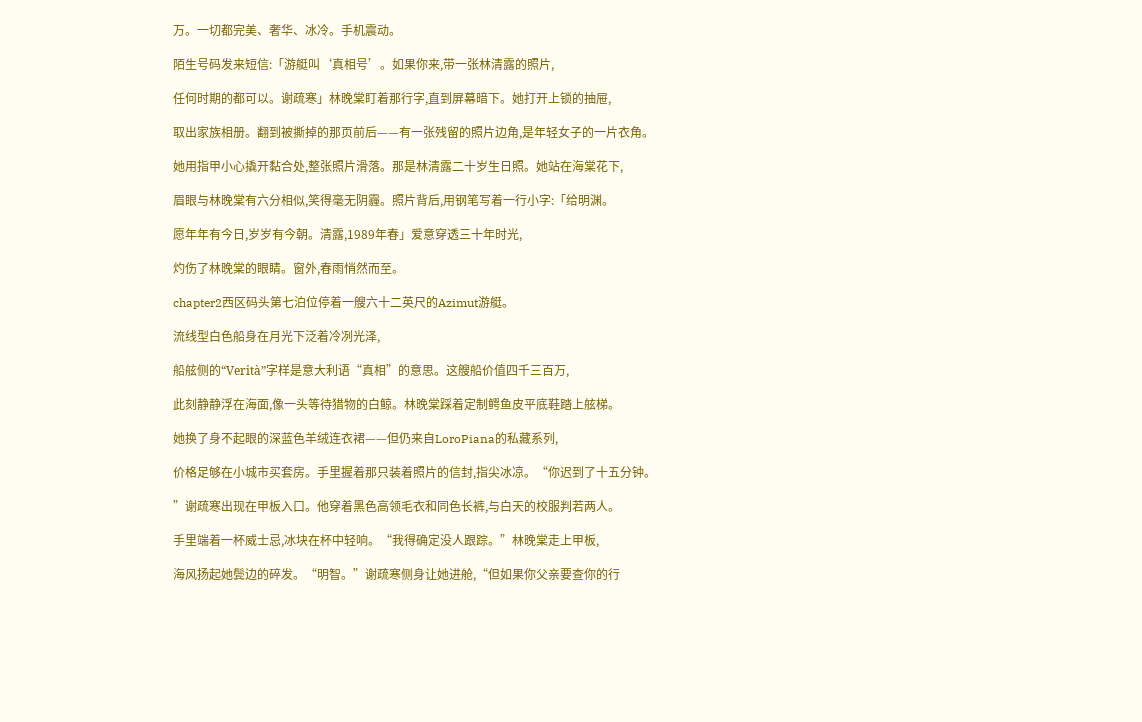万。一切都完美、奢华、冰冷。手机震动。

陌生号码发来短信:「游艇叫‘真相号’。如果你来,带一张林清露的照片,

任何时期的都可以。谢疏寒」林晚棠盯着那行字,直到屏幕暗下。她打开上锁的抽屉,

取出家族相册。翻到被撕掉的那页前后——有一张残留的照片边角,是年轻女子的一片衣角。

她用指甲小心撬开黏合处,整张照片滑落。那是林清露二十岁生日照。她站在海棠花下,

眉眼与林晚棠有六分相似,笑得毫无阴霾。照片背后,用钢笔写着一行小字:「给明渊。

愿年年有今日,岁岁有今朝。清露,1989年春」爱意穿透三十年时光,

灼伤了林晚棠的眼睛。窗外,春雨悄然而至。

chapter2西区码头第七泊位停着一艘六十二英尺的Azimut游艇。

流线型白色船身在月光下泛着冷冽光泽,

船舷侧的“Verità”字样是意大利语“真相”的意思。这艘船价值四千三百万,

此刻静静浮在海面,像一头等待猎物的白鲸。林晚棠踩着定制鳄鱼皮平底鞋踏上舷梯。

她换了身不起眼的深蓝色羊绒连衣裙——但仍来自LoroPiana的私藏系列,

价格足够在小城市买套房。手里握着那只装着照片的信封,指尖冰凉。“你迟到了十五分钟。

”谢疏寒出现在甲板入口。他穿着黑色高领毛衣和同色长裤,与白天的校服判若两人。

手里端着一杯威士忌,冰块在杯中轻响。“我得确定没人跟踪。”林晚棠走上甲板,

海风扬起她鬓边的碎发。“明智。”谢疏寒侧身让她进舱,“但如果你父亲要查你的行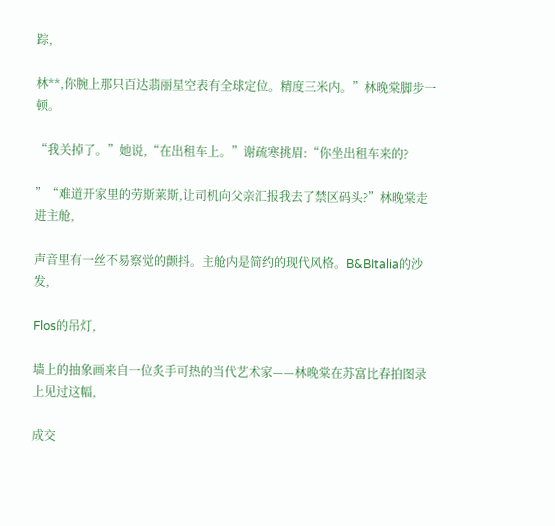踪,

林**,你腕上那只百达翡丽星空表有全球定位。精度三米内。”林晚棠脚步一顿。

“我关掉了。”她说,“在出租车上。”谢疏寒挑眉:“你坐出租车来的?

”“难道开家里的劳斯莱斯,让司机向父亲汇报我去了禁区码头?”林晚棠走进主舱,

声音里有一丝不易察觉的颤抖。主舱内是简约的现代风格。B&BItalia的沙发,

Flos的吊灯,

墙上的抽象画来自一位炙手可热的当代艺术家——林晚棠在苏富比春拍图录上见过这幅,

成交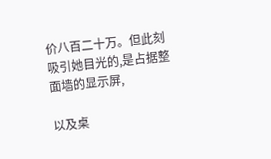价八百二十万。但此刻吸引她目光的,是占据整面墙的显示屏,

以及桌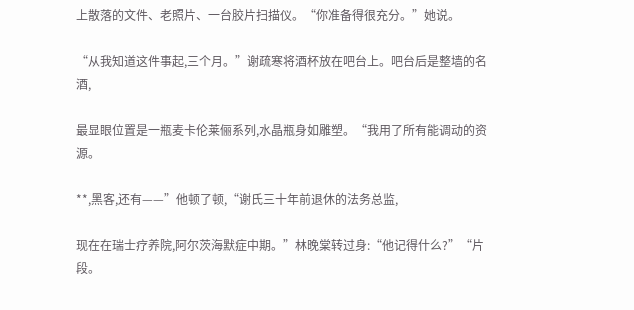上散落的文件、老照片、一台胶片扫描仪。“你准备得很充分。”她说。

“从我知道这件事起,三个月。”谢疏寒将酒杯放在吧台上。吧台后是整墙的名酒,

最显眼位置是一瓶麦卡伦莱俪系列,水晶瓶身如雕塑。“我用了所有能调动的资源。

**,黑客,还有——”他顿了顿,“谢氏三十年前退休的法务总监,

现在在瑞士疗养院,阿尔茨海默症中期。”林晚棠转过身:“他记得什么?”“片段。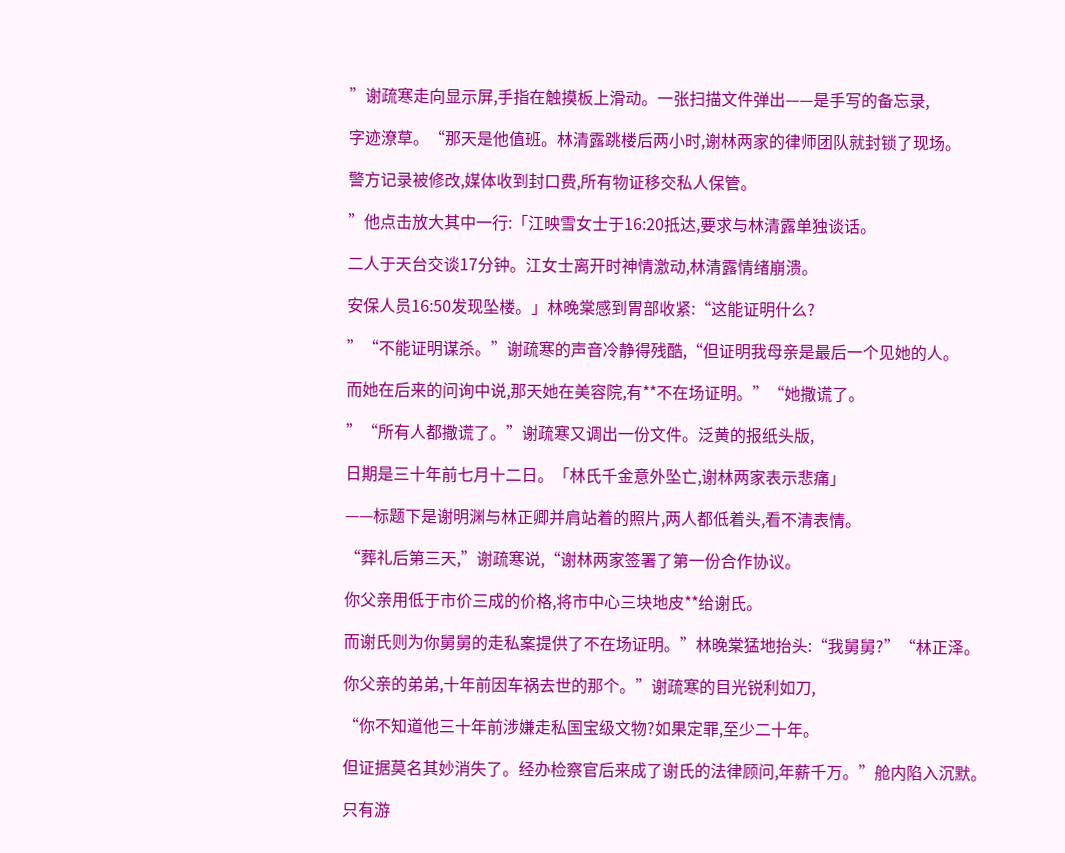”谢疏寒走向显示屏,手指在触摸板上滑动。一张扫描文件弹出——是手写的备忘录,

字迹潦草。“那天是他值班。林清露跳楼后两小时,谢林两家的律师团队就封锁了现场。

警方记录被修改,媒体收到封口费,所有物证移交私人保管。

”他点击放大其中一行:「江映雪女士于16:20抵达,要求与林清露单独谈话。

二人于天台交谈17分钟。江女士离开时神情激动,林清露情绪崩溃。

安保人员16:50发现坠楼。」林晚棠感到胃部收紧:“这能证明什么?

”“不能证明谋杀。”谢疏寒的声音冷静得残酷,“但证明我母亲是最后一个见她的人。

而她在后来的问询中说,那天她在美容院,有**不在场证明。”“她撒谎了。

”“所有人都撒谎了。”谢疏寒又调出一份文件。泛黄的报纸头版,

日期是三十年前七月十二日。「林氏千金意外坠亡,谢林两家表示悲痛」

——标题下是谢明渊与林正卿并肩站着的照片,两人都低着头,看不清表情。

“葬礼后第三天,”谢疏寒说,“谢林两家签署了第一份合作协议。

你父亲用低于市价三成的价格,将市中心三块地皮**给谢氏。

而谢氏则为你舅舅的走私案提供了不在场证明。”林晚棠猛地抬头:“我舅舅?”“林正泽。

你父亲的弟弟,十年前因车祸去世的那个。”谢疏寒的目光锐利如刀,

“你不知道他三十年前涉嫌走私国宝级文物?如果定罪,至少二十年。

但证据莫名其妙消失了。经办检察官后来成了谢氏的法律顾问,年薪千万。”舱内陷入沉默。

只有游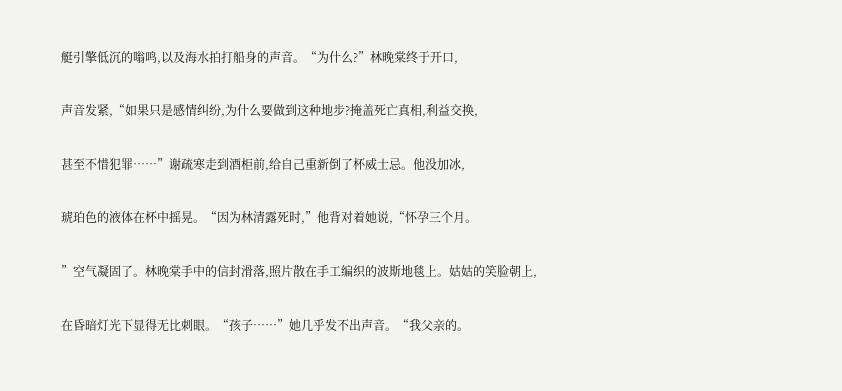艇引擎低沉的嗡鸣,以及海水拍打船身的声音。“为什么?”林晚棠终于开口,

声音发紧,“如果只是感情纠纷,为什么要做到这种地步?掩盖死亡真相,利益交换,

甚至不惜犯罪……”谢疏寒走到酒柜前,给自己重新倒了杯威士忌。他没加冰,

琥珀色的液体在杯中摇晃。“因为林清露死时,”他背对着她说,“怀孕三个月。

”空气凝固了。林晚棠手中的信封滑落,照片散在手工编织的波斯地毯上。姑姑的笑脸朝上,

在昏暗灯光下显得无比刺眼。“孩子……”她几乎发不出声音。“我父亲的。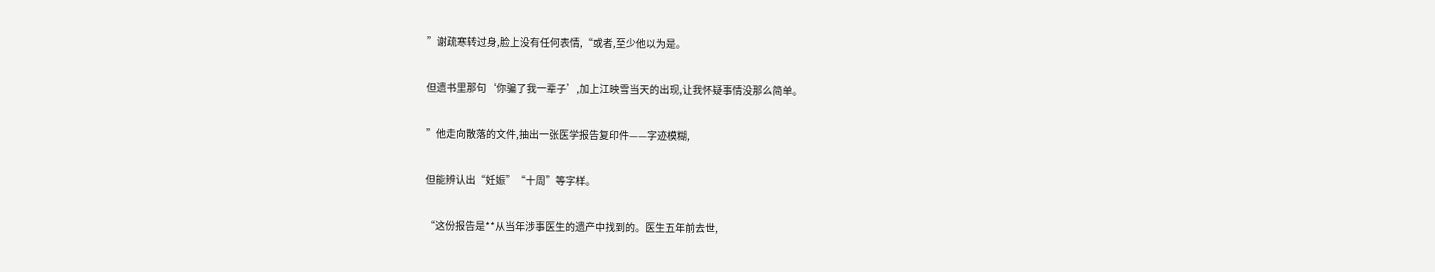”谢疏寒转过身,脸上没有任何表情,“或者,至少他以为是。

但遗书里那句‘你骗了我一辈子’,加上江映雪当天的出现,让我怀疑事情没那么简单。

”他走向散落的文件,抽出一张医学报告复印件——字迹模糊,

但能辨认出“妊娠”“十周”等字样。

“这份报告是**从当年涉事医生的遗产中找到的。医生五年前去世,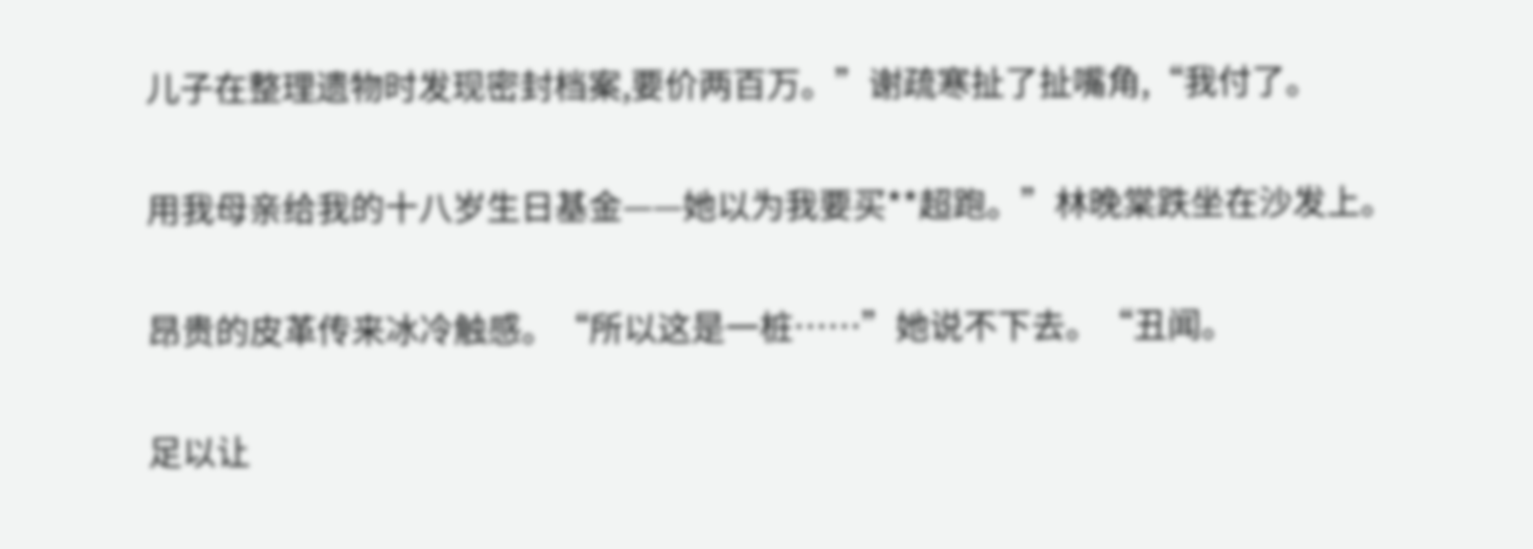儿子在整理遗物时发现密封档案,要价两百万。”谢疏寒扯了扯嘴角,“我付了。

用我母亲给我的十八岁生日基金——她以为我要买**超跑。”林晚棠跌坐在沙发上。

昂贵的皮革传来冰冷触感。“所以这是一桩……”她说不下去。“丑闻。

足以让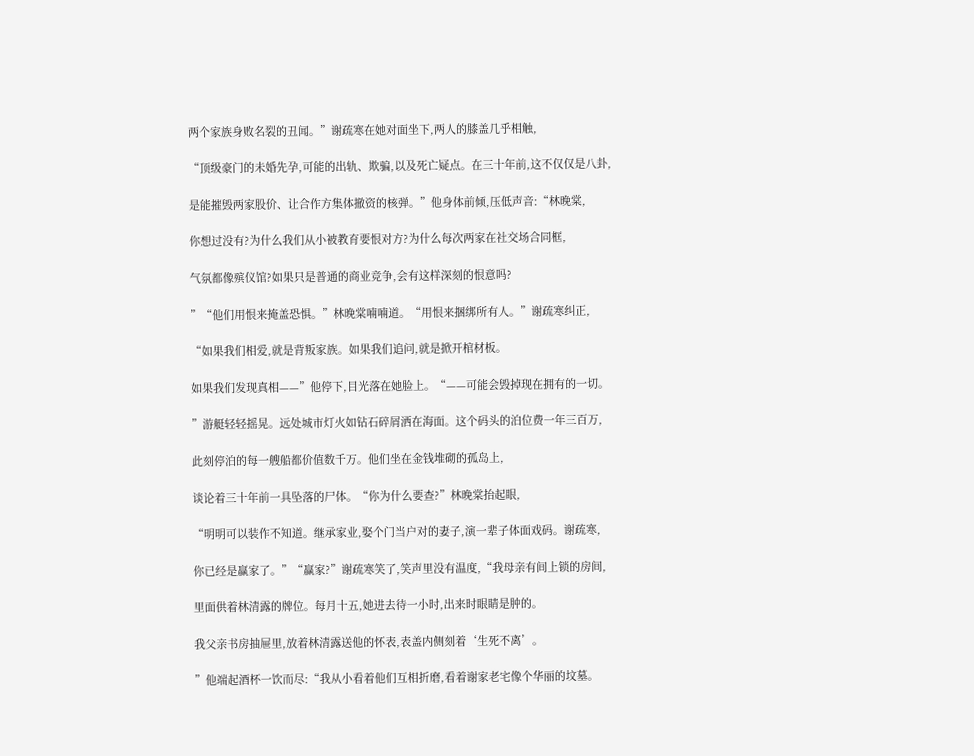两个家族身败名裂的丑闻。”谢疏寒在她对面坐下,两人的膝盖几乎相触,

“顶级豪门的未婚先孕,可能的出轨、欺骗,以及死亡疑点。在三十年前,这不仅仅是八卦,

是能摧毁两家股价、让合作方集体撤资的核弹。”他身体前倾,压低声音:“林晚棠,

你想过没有?为什么我们从小被教育要恨对方?为什么每次两家在社交场合同框,

气氛都像殡仪馆?如果只是普通的商业竞争,会有这样深刻的恨意吗?

”“他们用恨来掩盖恐惧。”林晚棠喃喃道。“用恨来捆绑所有人。”谢疏寒纠正,

“如果我们相爱,就是背叛家族。如果我们追问,就是掀开棺材板。

如果我们发现真相——”他停下,目光落在她脸上。“——可能会毁掉现在拥有的一切。

”游艇轻轻摇晃。远处城市灯火如钻石碎屑洒在海面。这个码头的泊位费一年三百万,

此刻停泊的每一艘船都价值数千万。他们坐在金钱堆砌的孤岛上,

谈论着三十年前一具坠落的尸体。“你为什么要查?”林晚棠抬起眼,

“明明可以装作不知道。继承家业,娶个门当户对的妻子,演一辈子体面戏码。谢疏寒,

你已经是赢家了。”“赢家?”谢疏寒笑了,笑声里没有温度,“我母亲有间上锁的房间,

里面供着林清露的牌位。每月十五,她进去待一小时,出来时眼睛是肿的。

我父亲书房抽屉里,放着林清露送他的怀表,表盖内侧刻着‘生死不离’。

”他端起酒杯一饮而尽:“我从小看着他们互相折磨,看着谢家老宅像个华丽的坟墓。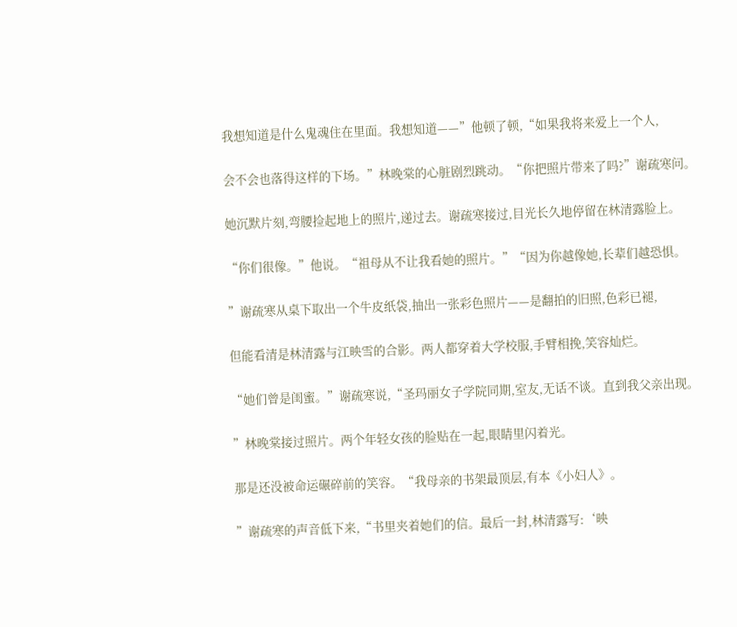我想知道是什么鬼魂住在里面。我想知道——”他顿了顿,“如果我将来爱上一个人,

会不会也落得这样的下场。”林晚棠的心脏剧烈跳动。“你把照片带来了吗?”谢疏寒问。

她沉默片刻,弯腰捡起地上的照片,递过去。谢疏寒接过,目光长久地停留在林清露脸上。

“你们很像。”他说。“祖母从不让我看她的照片。”“因为你越像她,长辈们越恐惧。

”谢疏寒从桌下取出一个牛皮纸袋,抽出一张彩色照片——是翻拍的旧照,色彩已褪,

但能看清是林清露与江映雪的合影。两人都穿着大学校服,手臂相挽,笑容灿烂。

“她们曾是闺蜜。”谢疏寒说,“圣玛丽女子学院同期,室友,无话不谈。直到我父亲出现。

”林晚棠接过照片。两个年轻女孩的脸贴在一起,眼睛里闪着光。

那是还没被命运碾碎前的笑容。“我母亲的书架最顶层,有本《小妇人》。

”谢疏寒的声音低下来,“书里夹着她们的信。最后一封,林清露写:‘映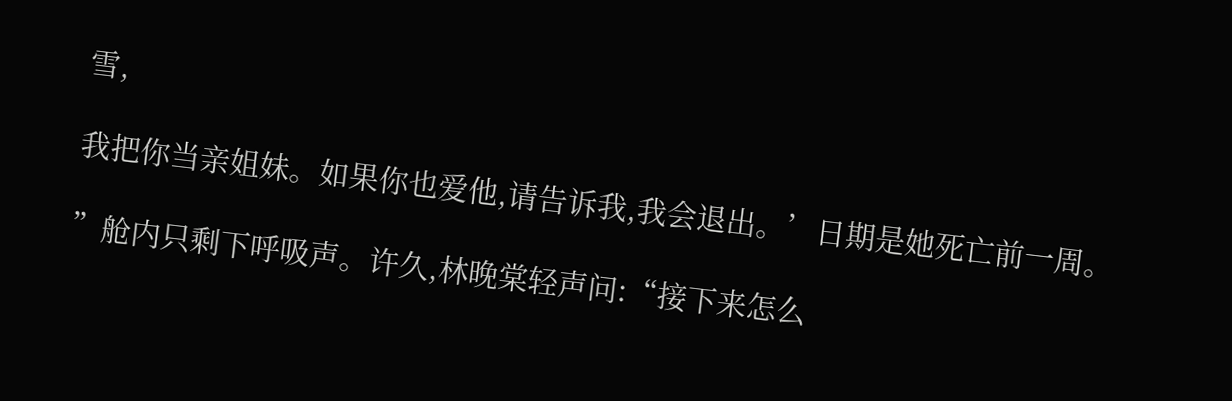雪,

我把你当亲姐妹。如果你也爱他,请告诉我,我会退出。’日期是她死亡前一周。

”舱内只剩下呼吸声。许久,林晚棠轻声问:“接下来怎么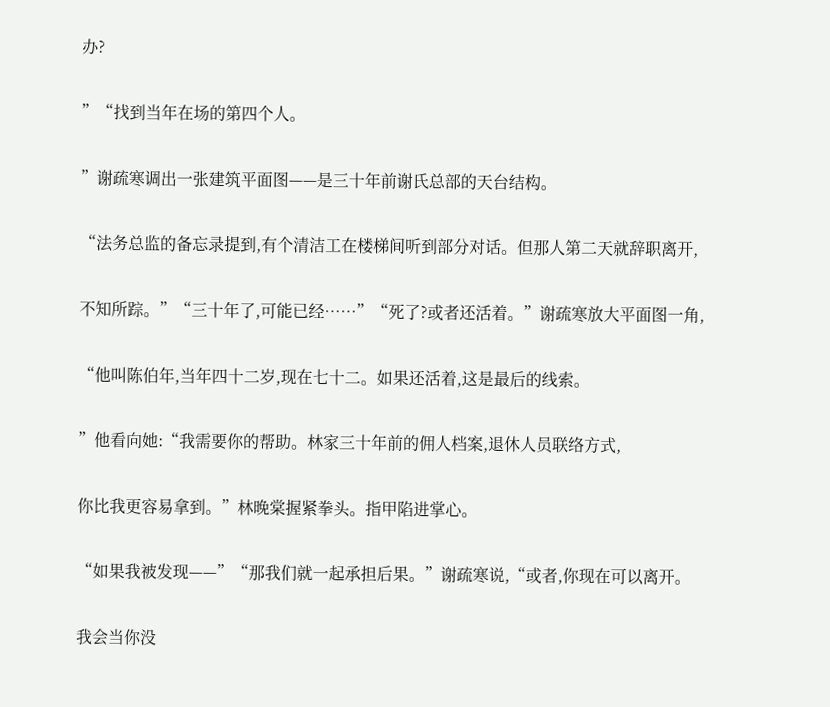办?

”“找到当年在场的第四个人。

”谢疏寒调出一张建筑平面图——是三十年前谢氏总部的天台结构。

“法务总监的备忘录提到,有个清洁工在楼梯间听到部分对话。但那人第二天就辞职离开,

不知所踪。”“三十年了,可能已经……”“死了?或者还活着。”谢疏寒放大平面图一角,

“他叫陈伯年,当年四十二岁,现在七十二。如果还活着,这是最后的线索。

”他看向她:“我需要你的帮助。林家三十年前的佣人档案,退休人员联络方式,

你比我更容易拿到。”林晚棠握紧拳头。指甲陷进掌心。

“如果我被发现——”“那我们就一起承担后果。”谢疏寒说,“或者,你现在可以离开。

我会当你没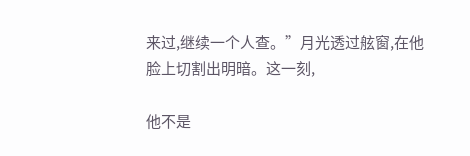来过,继续一个人查。”月光透过舷窗,在他脸上切割出明暗。这一刻,

他不是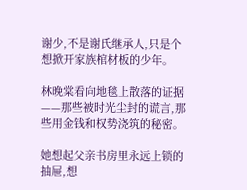谢少,不是谢氏继承人,只是个想掀开家族棺材板的少年。

林晚棠看向地毯上散落的证据——那些被时光尘封的谎言,那些用金钱和权势浇筑的秘密。

她想起父亲书房里永远上锁的抽屉,想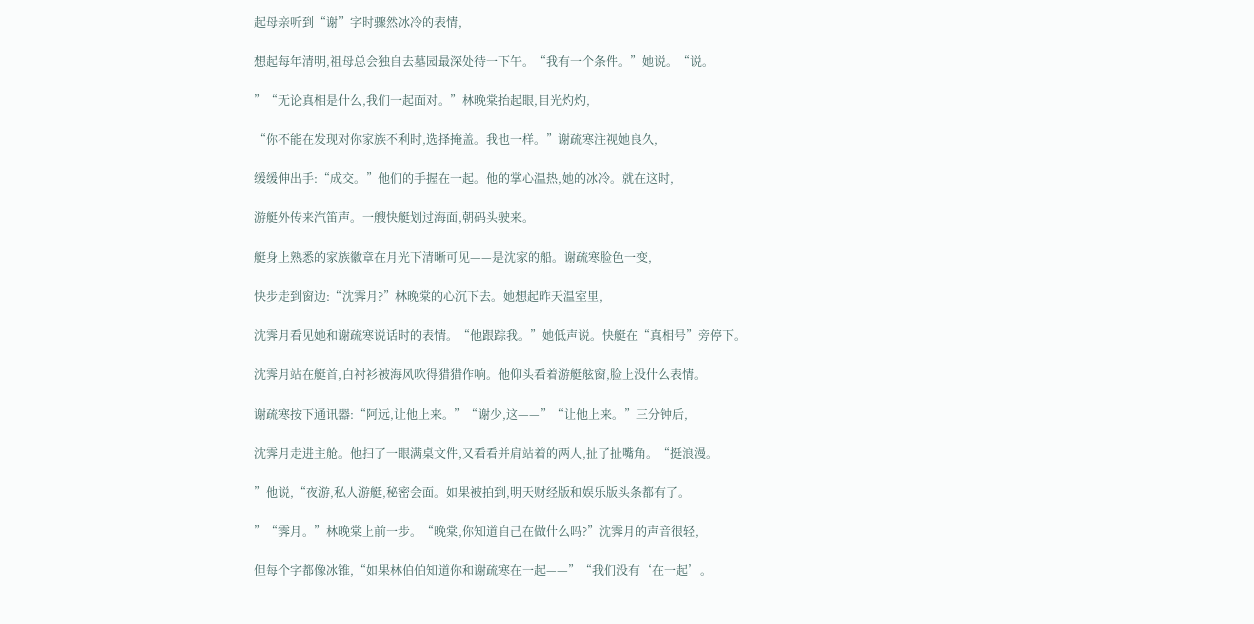起母亲听到“谢”字时骤然冰冷的表情,

想起每年清明,祖母总会独自去墓园最深处待一下午。“我有一个条件。”她说。“说。

”“无论真相是什么,我们一起面对。”林晚棠抬起眼,目光灼灼,

“你不能在发现对你家族不利时,选择掩盖。我也一样。”谢疏寒注视她良久,

缓缓伸出手:“成交。”他们的手握在一起。他的掌心温热,她的冰冷。就在这时,

游艇外传来汽笛声。一艘快艇划过海面,朝码头驶来。

艇身上熟悉的家族徽章在月光下清晰可见——是沈家的船。谢疏寒脸色一变,

快步走到窗边:“沈霁月?”林晚棠的心沉下去。她想起昨天温室里,

沈霁月看见她和谢疏寒说话时的表情。“他跟踪我。”她低声说。快艇在“真相号”旁停下。

沈霁月站在艇首,白衬衫被海风吹得猎猎作响。他仰头看着游艇舷窗,脸上没什么表情。

谢疏寒按下通讯器:“阿远,让他上来。”“谢少,这——”“让他上来。”三分钟后,

沈霁月走进主舱。他扫了一眼满桌文件,又看看并肩站着的两人,扯了扯嘴角。“挺浪漫。

”他说,“夜游,私人游艇,秘密会面。如果被拍到,明天财经版和娱乐版头条都有了。

”“霁月。”林晚棠上前一步。“晚棠,你知道自己在做什么吗?”沈霁月的声音很轻,

但每个字都像冰锥,“如果林伯伯知道你和谢疏寒在一起——”“我们没有‘在一起’。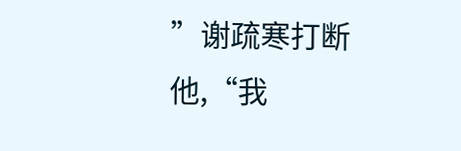”谢疏寒打断他,“我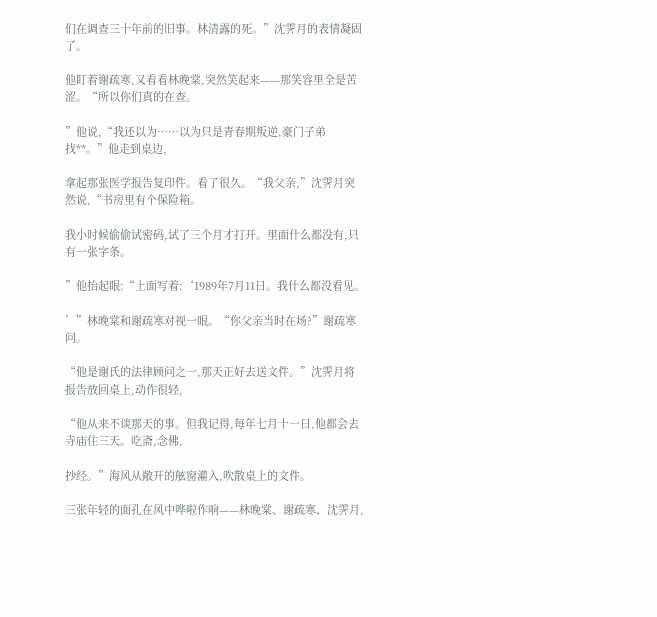们在调查三十年前的旧事。林清露的死。”沈霁月的表情凝固了。

他盯着谢疏寒,又看看林晚棠,突然笑起来——那笑容里全是苦涩。“所以你们真的在查。

”他说,“我还以为……以为只是青春期叛逆,豪门子弟找**。”他走到桌边,

拿起那张医学报告复印件。看了很久。“我父亲,”沈霁月突然说,“书房里有个保险箱。

我小时候偷偷试密码,试了三个月才打开。里面什么都没有,只有一张字条。

”他抬起眼:“上面写着:‘1989年7月11日。我什么都没看见。

’”林晚棠和谢疏寒对视一眼。“你父亲当时在场?”谢疏寒问。

“他是谢氏的法律顾问之一,那天正好去送文件。”沈霁月将报告放回桌上,动作很轻,

“他从来不谈那天的事。但我记得,每年七月十一日,他都会去寺庙住三天。吃斋,念佛,

抄经。”海风从敞开的舷窗灌入,吹散桌上的文件。

三张年轻的面孔在风中哗啦作响——林晚棠、谢疏寒、沈霁月,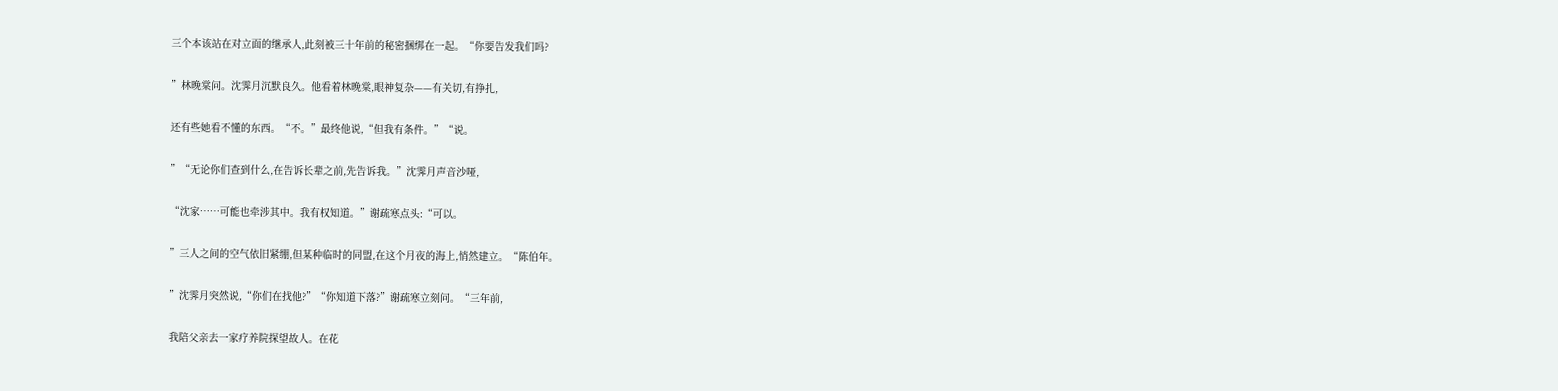三个本该站在对立面的继承人,此刻被三十年前的秘密捆绑在一起。“你要告发我们吗?

”林晚棠问。沈霁月沉默良久。他看着林晚棠,眼神复杂——有关切,有挣扎,

还有些她看不懂的东西。“不。”最终他说,“但我有条件。”“说。

”“无论你们查到什么,在告诉长辈之前,先告诉我。”沈霁月声音沙哑,

“沈家……可能也牵涉其中。我有权知道。”谢疏寒点头:“可以。

”三人之间的空气依旧紧绷,但某种临时的同盟,在这个月夜的海上,悄然建立。“陈伯年。

”沈霁月突然说,“你们在找他?”“你知道下落?”谢疏寒立刻问。“三年前,

我陪父亲去一家疗养院探望故人。在花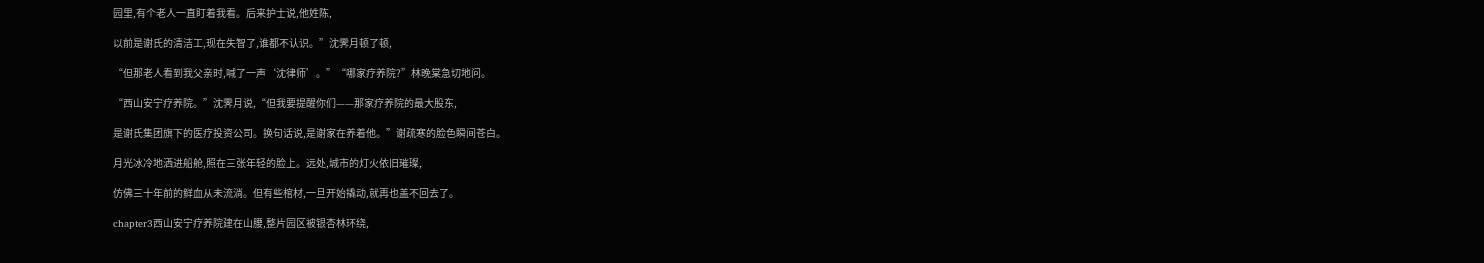园里,有个老人一直盯着我看。后来护士说,他姓陈,

以前是谢氏的清洁工,现在失智了,谁都不认识。”沈霁月顿了顿,

“但那老人看到我父亲时,喊了一声‘沈律师’。”“哪家疗养院?”林晚棠急切地问。

“西山安宁疗养院。”沈霁月说,“但我要提醒你们——那家疗养院的最大股东,

是谢氏集团旗下的医疗投资公司。换句话说,是谢家在养着他。”谢疏寒的脸色瞬间苍白。

月光冰冷地洒进船舱,照在三张年轻的脸上。远处,城市的灯火依旧璀璨,

仿佛三十年前的鲜血从未流淌。但有些棺材,一旦开始撬动,就再也盖不回去了。

chapter3西山安宁疗养院建在山腰,整片园区被银杏林环绕,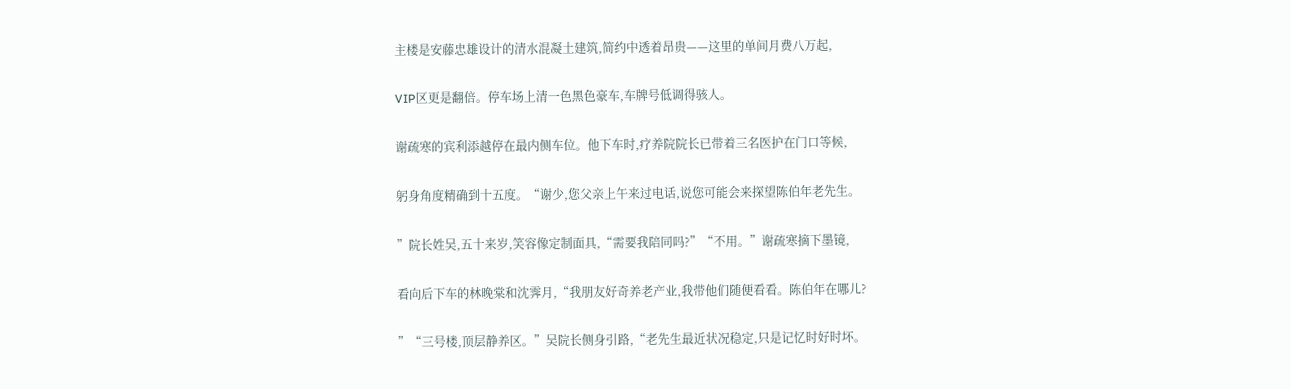主楼是安藤忠雄设计的清水混凝土建筑,简约中透着昂贵——这里的单间月费八万起,

VIP区更是翻倍。停车场上清一色黑色豪车,车牌号低调得骇人。

谢疏寒的宾利添越停在最内侧车位。他下车时,疗养院院长已带着三名医护在门口等候,

躬身角度精确到十五度。“谢少,您父亲上午来过电话,说您可能会来探望陈伯年老先生。

”院长姓吴,五十来岁,笑容像定制面具,“需要我陪同吗?”“不用。”谢疏寒摘下墨镜,

看向后下车的林晚棠和沈霁月,“我朋友好奇养老产业,我带他们随便看看。陈伯年在哪儿?

”“三号楼,顶层静养区。”吴院长侧身引路,“老先生最近状况稳定,只是记忆时好时坏。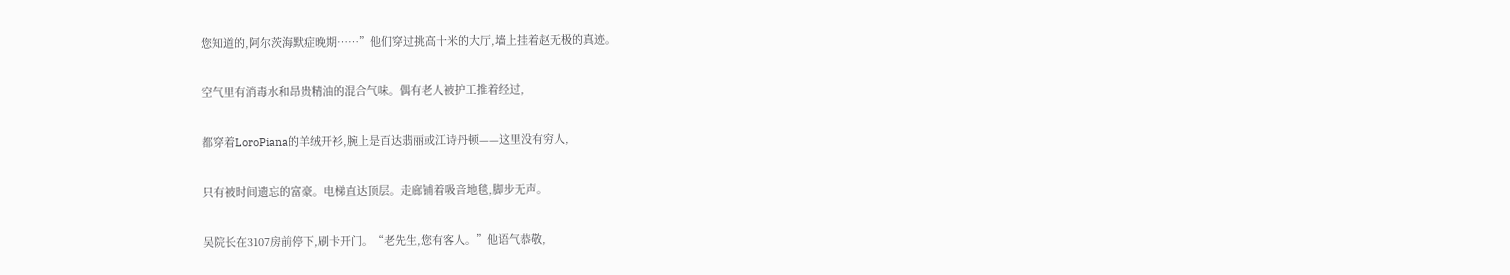您知道的,阿尔茨海默症晚期……”他们穿过挑高十米的大厅,墙上挂着赵无极的真迹。

空气里有消毒水和昂贵精油的混合气味。偶有老人被护工推着经过,

都穿着LoroPiana的羊绒开衫,腕上是百达翡丽或江诗丹顿——这里没有穷人,

只有被时间遗忘的富豪。电梯直达顶层。走廊铺着吸音地毯,脚步无声。

吴院长在3107房前停下,刷卡开门。“老先生,您有客人。”他语气恭敬,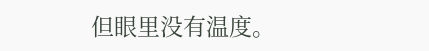但眼里没有温度。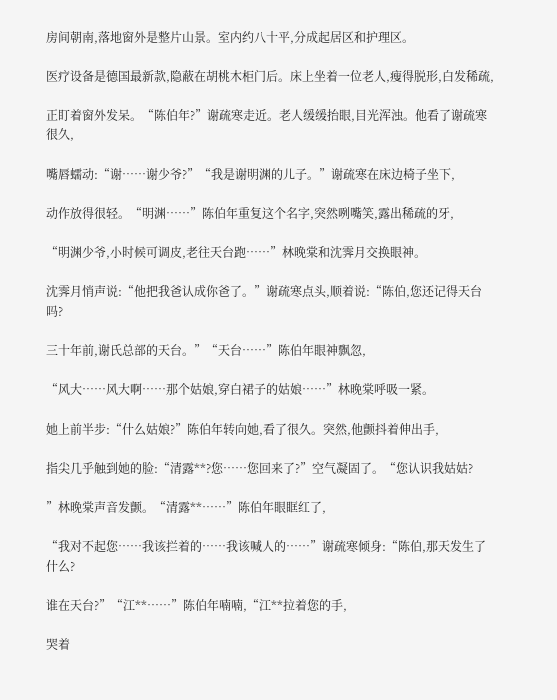房间朝南,落地窗外是整片山景。室内约八十平,分成起居区和护理区。

医疗设备是德国最新款,隐蔽在胡桃木柜门后。床上坐着一位老人,瘦得脱形,白发稀疏,

正盯着窗外发呆。“陈伯年?”谢疏寒走近。老人缓缓抬眼,目光浑浊。他看了谢疏寒很久,

嘴唇蠕动:“谢……谢少爷?”“我是谢明渊的儿子。”谢疏寒在床边椅子坐下,

动作放得很轻。“明渊……”陈伯年重复这个名字,突然咧嘴笑,露出稀疏的牙,

“明渊少爷,小时候可调皮,老往天台跑……”林晚棠和沈霁月交换眼神。

沈霁月悄声说:“他把我爸认成你爸了。”谢疏寒点头,顺着说:“陈伯,您还记得天台吗?

三十年前,谢氏总部的天台。”“天台……”陈伯年眼神飘忽,

“风大……风大啊……那个姑娘,穿白裙子的姑娘……”林晚棠呼吸一紧。

她上前半步:“什么姑娘?”陈伯年转向她,看了很久。突然,他颤抖着伸出手,

指尖几乎触到她的脸:“清露**?您……您回来了?”空气凝固了。“您认识我姑姑?

”林晚棠声音发颤。“清露**……”陈伯年眼眶红了,

“我对不起您……我该拦着的……我该喊人的……”谢疏寒倾身:“陈伯,那天发生了什么?

谁在天台?”“江**……”陈伯年喃喃,“江**拉着您的手,

哭着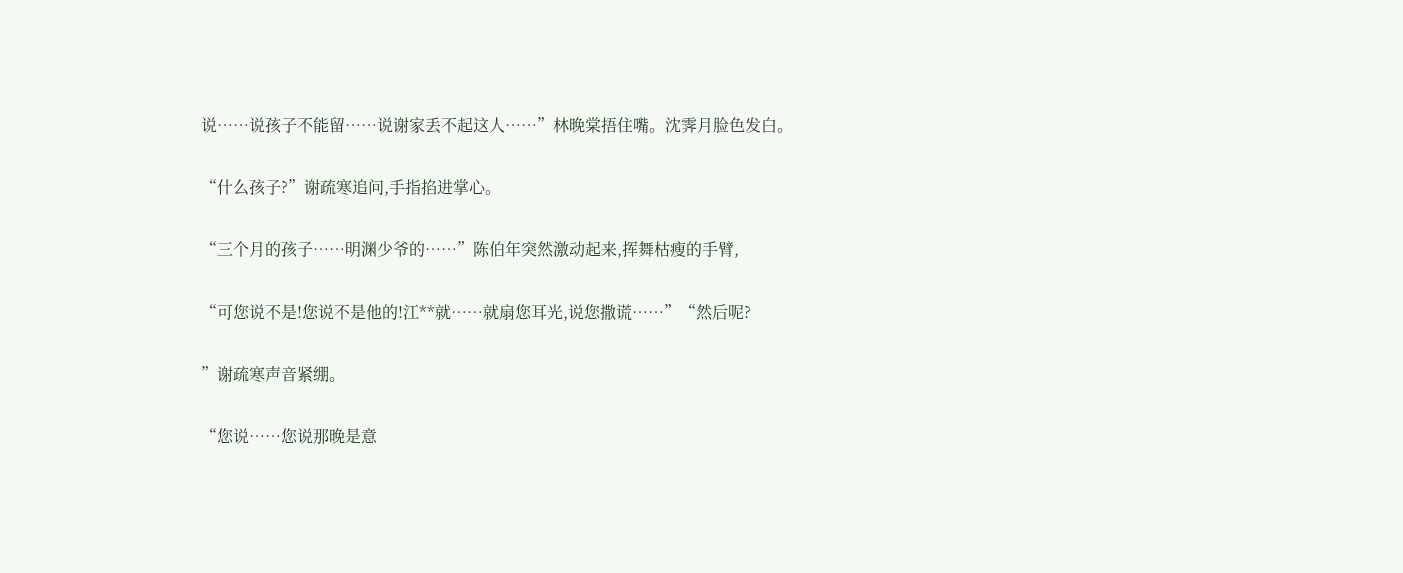说……说孩子不能留……说谢家丢不起这人……”林晚棠捂住嘴。沈霁月脸色发白。

“什么孩子?”谢疏寒追问,手指掐进掌心。

“三个月的孩子……明渊少爷的……”陈伯年突然激动起来,挥舞枯瘦的手臂,

“可您说不是!您说不是他的!江**就……就扇您耳光,说您撒谎……”“然后呢?

”谢疏寒声音紧绷。

“您说……您说那晚是意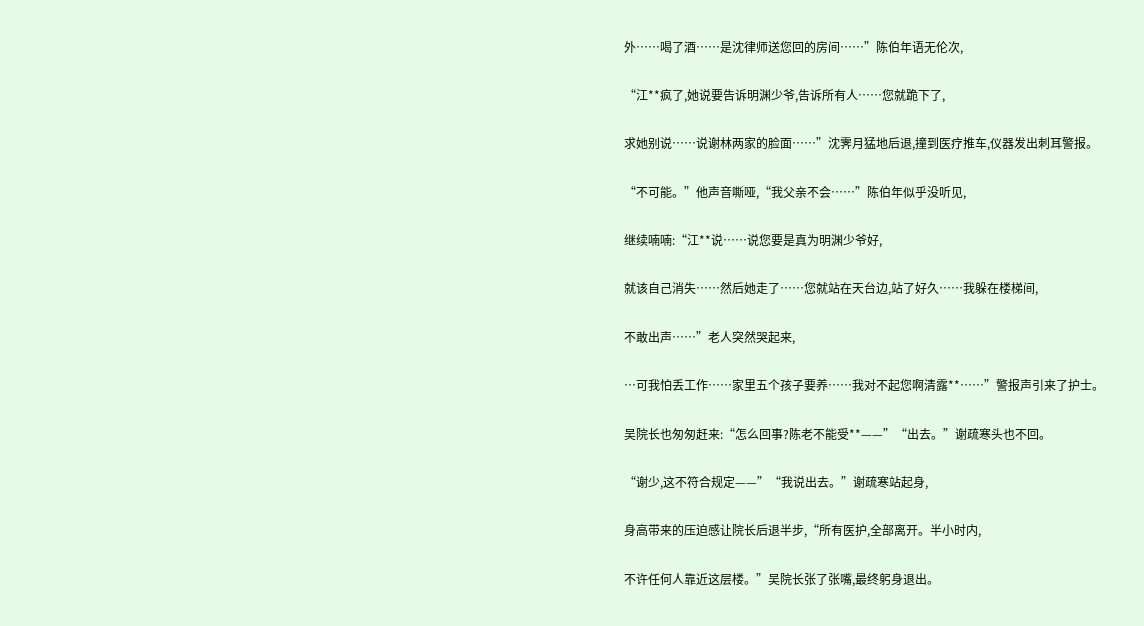外……喝了酒……是沈律师送您回的房间……”陈伯年语无伦次,

“江**疯了,她说要告诉明渊少爷,告诉所有人……您就跪下了,

求她别说……说谢林两家的脸面……”沈霁月猛地后退,撞到医疗推车,仪器发出刺耳警报。

“不可能。”他声音嘶哑,“我父亲不会……”陈伯年似乎没听见,

继续喃喃:“江**说……说您要是真为明渊少爷好,

就该自己消失……然后她走了……您就站在天台边,站了好久……我躲在楼梯间,

不敢出声……”老人突然哭起来,

…可我怕丢工作……家里五个孩子要养……我对不起您啊清露**……”警报声引来了护士。

吴院长也匆匆赶来:“怎么回事?陈老不能受**——”“出去。”谢疏寒头也不回。

“谢少,这不符合规定——”“我说出去。”谢疏寒站起身,

身高带来的压迫感让院长后退半步,“所有医护,全部离开。半小时内,

不许任何人靠近这层楼。”吴院长张了张嘴,最终躬身退出。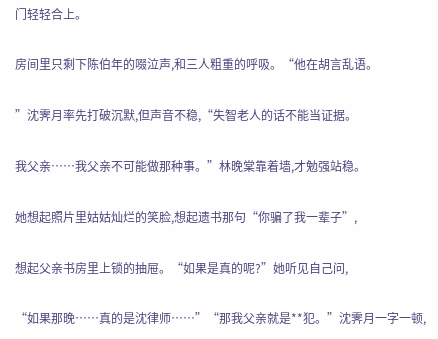门轻轻合上。

房间里只剩下陈伯年的啜泣声,和三人粗重的呼吸。“他在胡言乱语。

”沈霁月率先打破沉默,但声音不稳,“失智老人的话不能当证据。

我父亲……我父亲不可能做那种事。”林晚棠靠着墙,才勉强站稳。

她想起照片里姑姑灿烂的笑脸,想起遗书那句“你骗了我一辈子”,

想起父亲书房里上锁的抽屉。“如果是真的呢?”她听见自己问,

“如果那晚……真的是沈律师……”“那我父亲就是**犯。”沈霁月一字一顿,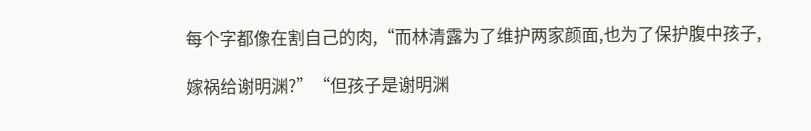每个字都像在割自己的肉,“而林清露为了维护两家颜面,也为了保护腹中孩子,

嫁祸给谢明渊?”“但孩子是谢明渊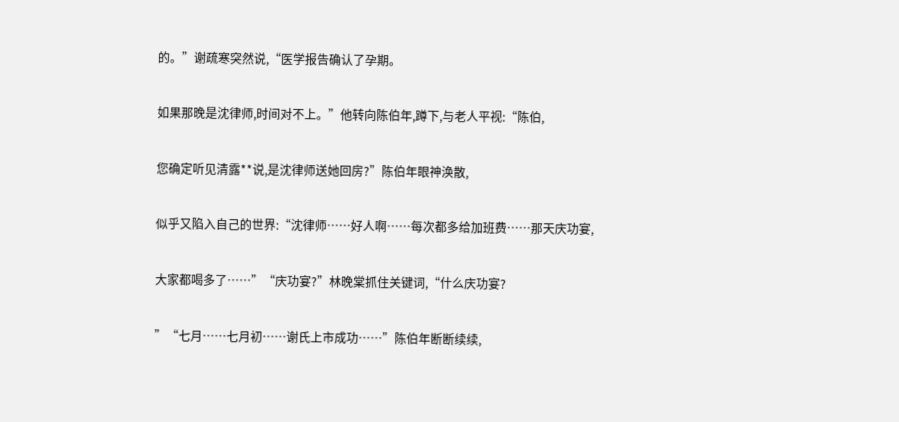的。”谢疏寒突然说,“医学报告确认了孕期。

如果那晚是沈律师,时间对不上。”他转向陈伯年,蹲下,与老人平视:“陈伯,

您确定听见清露**说,是沈律师送她回房?”陈伯年眼神涣散,

似乎又陷入自己的世界:“沈律师……好人啊……每次都多给加班费……那天庆功宴,

大家都喝多了……”“庆功宴?”林晚棠抓住关键词,“什么庆功宴?

”“七月……七月初……谢氏上市成功……”陈伯年断断续续,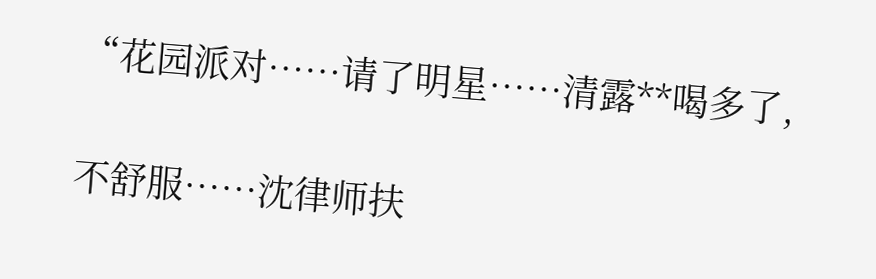“花园派对……请了明星……清露**喝多了,

不舒服……沈律师扶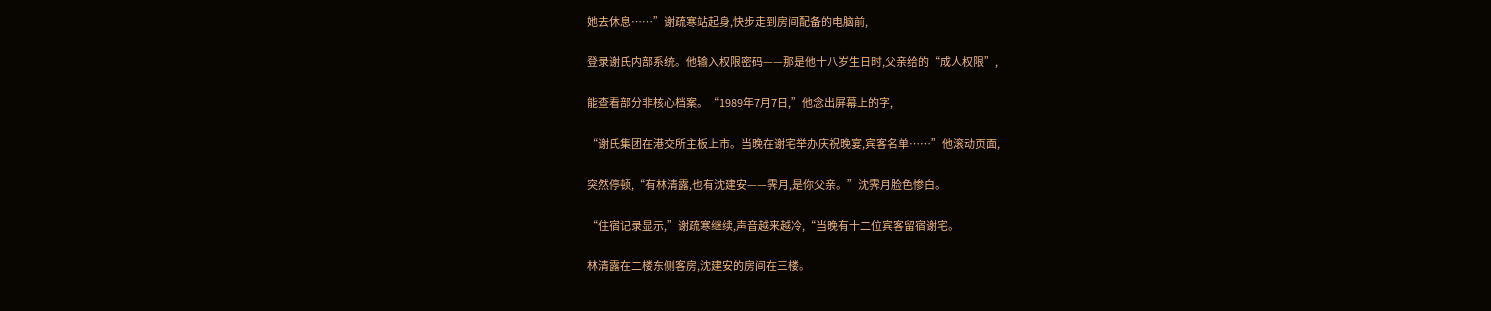她去休息……”谢疏寒站起身,快步走到房间配备的电脑前,

登录谢氏内部系统。他输入权限密码——那是他十八岁生日时,父亲给的“成人权限”,

能查看部分非核心档案。“1989年7月7日,”他念出屏幕上的字,

“谢氏集团在港交所主板上市。当晚在谢宅举办庆祝晚宴,宾客名单……”他滚动页面,

突然停顿,“有林清露,也有沈建安——霁月,是你父亲。”沈霁月脸色惨白。

“住宿记录显示,”谢疏寒继续,声音越来越冷,“当晚有十二位宾客留宿谢宅。

林清露在二楼东侧客房,沈建安的房间在三楼。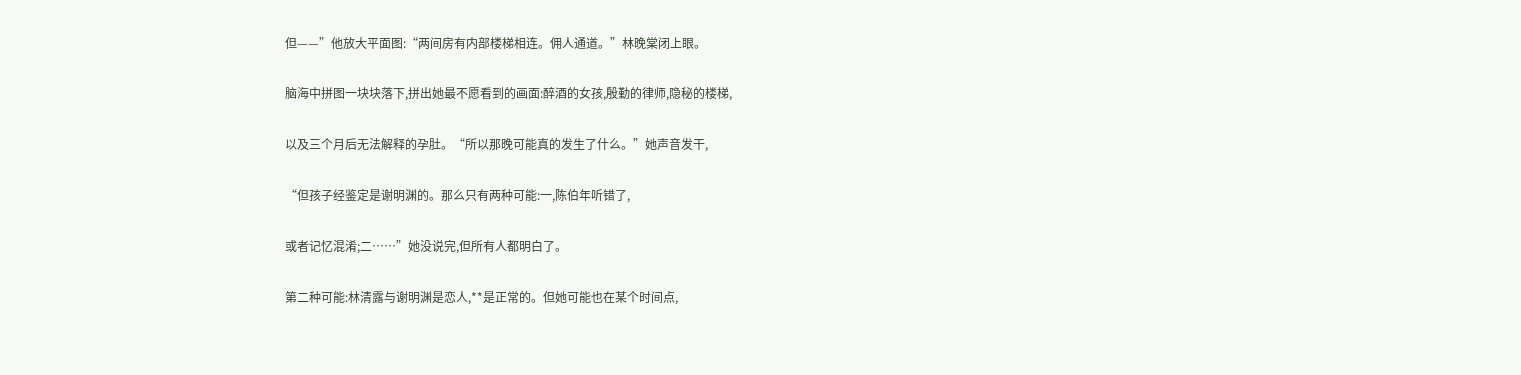但——”他放大平面图:“两间房有内部楼梯相连。佣人通道。”林晚棠闭上眼。

脑海中拼图一块块落下,拼出她最不愿看到的画面:醉酒的女孩,殷勤的律师,隐秘的楼梯,

以及三个月后无法解释的孕肚。“所以那晚可能真的发生了什么。”她声音发干,

“但孩子经鉴定是谢明渊的。那么只有两种可能:一,陈伯年听错了,

或者记忆混淆;二……”她没说完,但所有人都明白了。

第二种可能:林清露与谢明渊是恋人,**是正常的。但她可能也在某个时间点,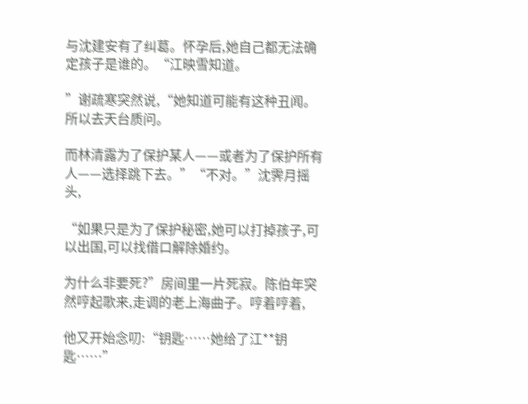与沈建安有了纠葛。怀孕后,她自己都无法确定孩子是谁的。“江映雪知道。

”谢疏寒突然说,“她知道可能有这种丑闻。所以去天台质问。

而林清露为了保护某人——或者为了保护所有人——选择跳下去。”“不对。”沈霁月摇头,

“如果只是为了保护秘密,她可以打掉孩子,可以出国,可以找借口解除婚约。

为什么非要死?”房间里一片死寂。陈伯年突然哼起歌来,走调的老上海曲子。哼着哼着,

他又开始念叨:“钥匙……她给了江**钥匙……”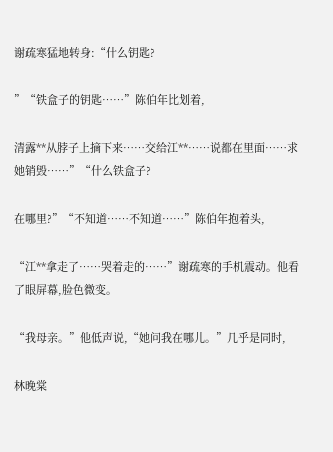谢疏寒猛地转身:“什么钥匙?

”“铁盒子的钥匙……”陈伯年比划着,

清露**从脖子上摘下来……交给江**……说都在里面……求她销毁……”“什么铁盒子?

在哪里?”“不知道……不知道……”陈伯年抱着头,

“江**拿走了……哭着走的……”谢疏寒的手机震动。他看了眼屏幕,脸色微变。

“我母亲。”他低声说,“她问我在哪儿。”几乎是同时,

林晚棠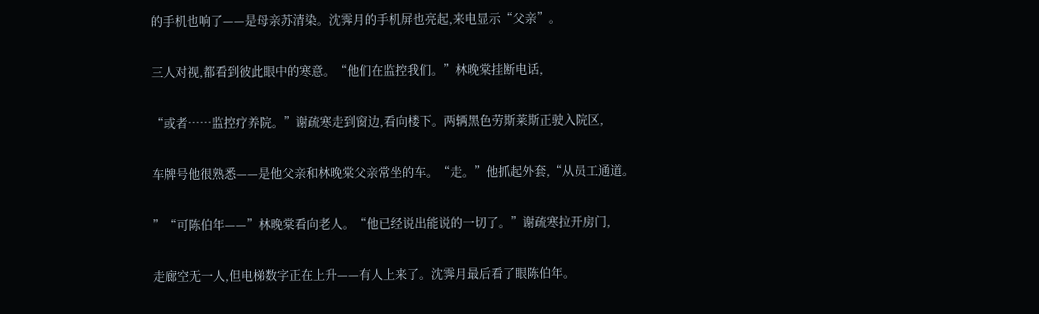的手机也响了——是母亲苏清染。沈霁月的手机屏也亮起,来电显示“父亲”。

三人对视,都看到彼此眼中的寒意。“他们在监控我们。”林晚棠挂断电话,

“或者……监控疗养院。”谢疏寒走到窗边,看向楼下。两辆黑色劳斯莱斯正驶入院区,

车牌号他很熟悉——是他父亲和林晚棠父亲常坐的车。“走。”他抓起外套,“从员工通道。

”“可陈伯年——”林晚棠看向老人。“他已经说出能说的一切了。”谢疏寒拉开房门,

走廊空无一人,但电梯数字正在上升——有人上来了。沈霁月最后看了眼陈伯年。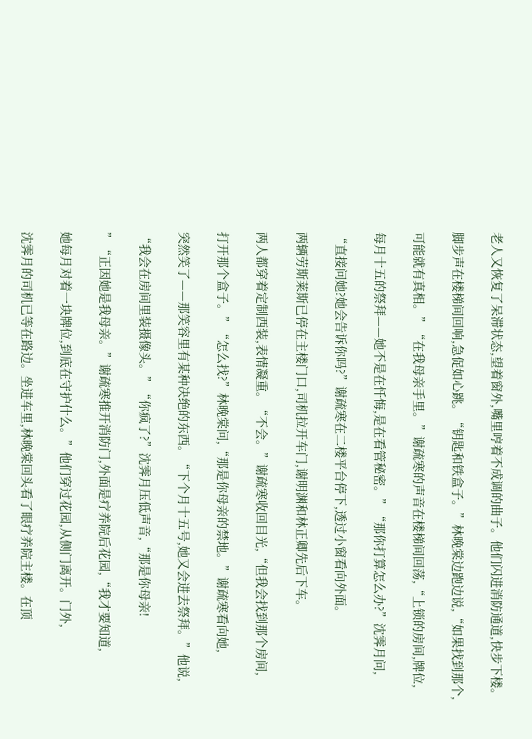老人又恢复了呆滞状态,望着窗外,嘴里哼着不成调的曲子。他们闪进消防通道,快步下楼。

脚步声在楼梯间回响,急促如心跳。“钥匙和铁盒子。”林晚棠边跑边说,“如果找到那个,

可能就有真相。”“在我母亲手里。”谢疏寒的声音在楼梯间回荡,“上锁的房间,牌位,

每月十五的祭拜——她不是在忏悔,是在看管秘密。”“那你打算怎么办?”沈霁月问,

“直接问她?她会告诉你吗?”谢疏寒在二楼平台停下,透过小窗看向外面。

两辆劳斯莱斯已停在主楼门口,司机拉开车门,谢明渊和林正卿先后下车。

两人都穿着定制西装,表情凝重。“不会。”谢疏寒收回目光,“但我会找到那个房间,

打开那个盒子。”“怎么找?”林晚棠问,“那是你母亲的禁地。”谢疏寒看向她,

突然笑了——那笑容里有某种决绝的东西。“下个月十五号,她又会进去祭拜。”他说,

“我会在房间里装摄像头。”“你疯了?”沈霁月压低声音,“那是你母亲!

”“正因她是我母亲。”谢疏寒推开消防门,外面是疗养院后花园,“我才要知道,

她每月对着一块牌位,到底在守护什么。”他们穿过花园,从侧门离开。门外,

沈霁月的司机已等在路边。坐进车里,林晚棠回头看了眼疗养院主楼。在顶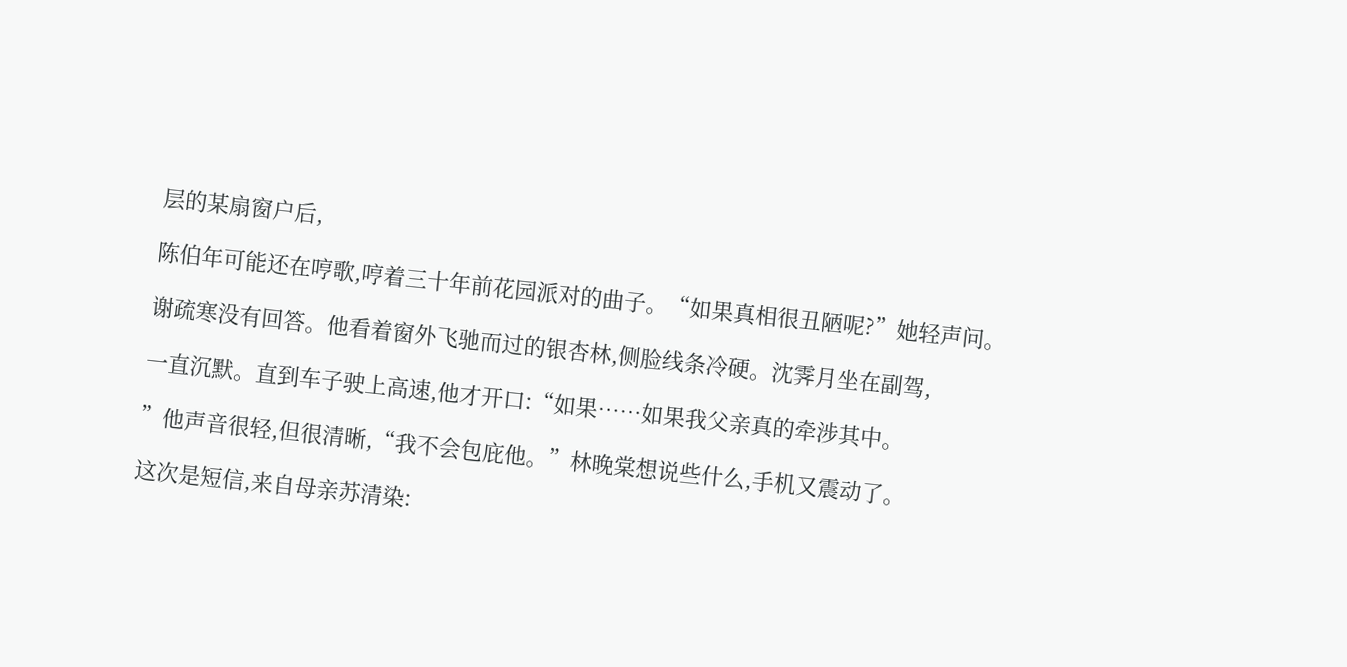层的某扇窗户后,

陈伯年可能还在哼歌,哼着三十年前花园派对的曲子。“如果真相很丑陋呢?”她轻声问。

谢疏寒没有回答。他看着窗外飞驰而过的银杏林,侧脸线条冷硬。沈霁月坐在副驾,

一直沉默。直到车子驶上高速,他才开口:“如果……如果我父亲真的牵涉其中。

”他声音很轻,但很清晰,“我不会包庇他。”林晚棠想说些什么,手机又震动了。

这次是短信,来自母亲苏清染: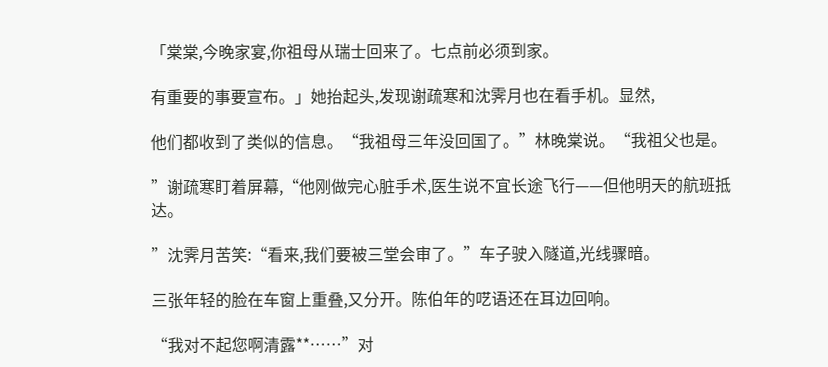「棠棠,今晚家宴,你祖母从瑞士回来了。七点前必须到家。

有重要的事要宣布。」她抬起头,发现谢疏寒和沈霁月也在看手机。显然,

他们都收到了类似的信息。“我祖母三年没回国了。”林晚棠说。“我祖父也是。

”谢疏寒盯着屏幕,“他刚做完心脏手术,医生说不宜长途飞行——但他明天的航班抵达。

”沈霁月苦笑:“看来,我们要被三堂会审了。”车子驶入隧道,光线骤暗。

三张年轻的脸在车窗上重叠,又分开。陈伯年的呓语还在耳边回响。

“我对不起您啊清露**……”对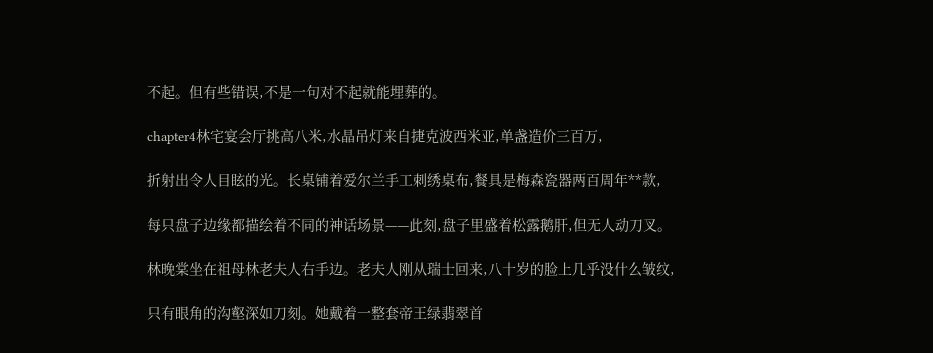不起。但有些错误,不是一句对不起就能埋葬的。

chapter4林宅宴会厅挑高八米,水晶吊灯来自捷克波西米亚,单盏造价三百万,

折射出令人目眩的光。长桌铺着爱尔兰手工刺绣桌布,餐具是梅森瓷器两百周年**款,

每只盘子边缘都描绘着不同的神话场景——此刻,盘子里盛着松露鹅肝,但无人动刀叉。

林晚棠坐在祖母林老夫人右手边。老夫人刚从瑞士回来,八十岁的脸上几乎没什么皱纹,

只有眼角的沟壑深如刀刻。她戴着一整套帝王绿翡翠首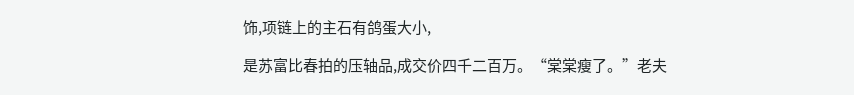饰,项链上的主石有鸽蛋大小,

是苏富比春拍的压轴品,成交价四千二百万。“棠棠瘦了。”老夫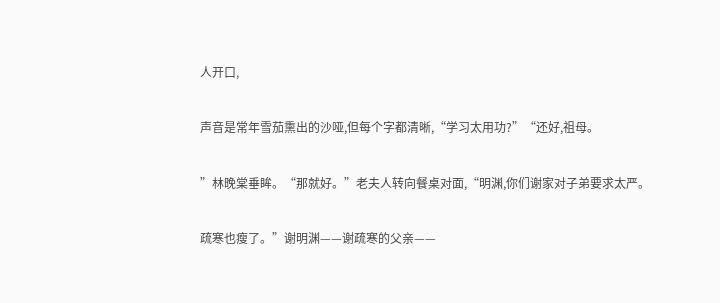人开口,

声音是常年雪茄熏出的沙哑,但每个字都清晰,“学习太用功?”“还好,祖母。

”林晚棠垂眸。“那就好。”老夫人转向餐桌对面,“明渊,你们谢家对子弟要求太严。

疏寒也瘦了。”谢明渊——谢疏寒的父亲——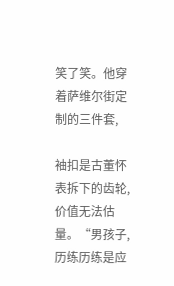笑了笑。他穿着萨维尔街定制的三件套,

袖扣是古董怀表拆下的齿轮,价值无法估量。“男孩子,历练历练是应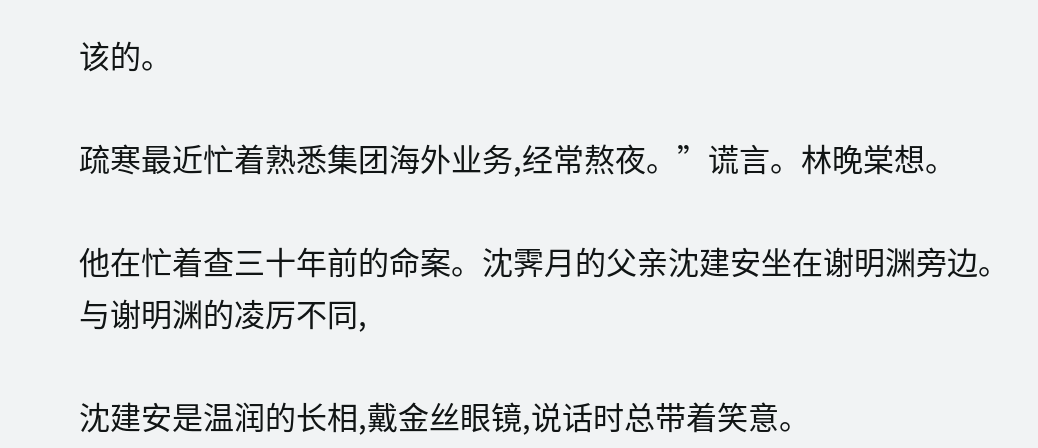该的。

疏寒最近忙着熟悉集团海外业务,经常熬夜。”谎言。林晚棠想。

他在忙着查三十年前的命案。沈霁月的父亲沈建安坐在谢明渊旁边。与谢明渊的凌厉不同,

沈建安是温润的长相,戴金丝眼镜,说话时总带着笑意。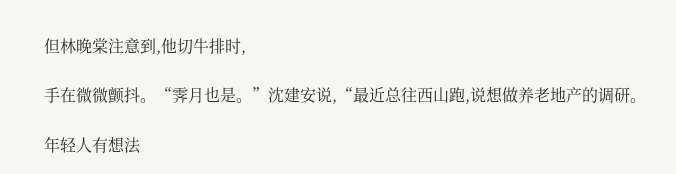但林晚棠注意到,他切牛排时,

手在微微颤抖。“霁月也是。”沈建安说,“最近总往西山跑,说想做养老地产的调研。

年轻人有想法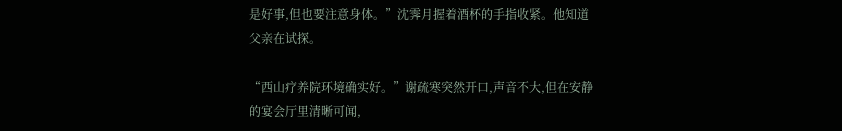是好事,但也要注意身体。”沈霁月握着酒杯的手指收紧。他知道父亲在试探。

“西山疗养院环境确实好。”谢疏寒突然开口,声音不大,但在安静的宴会厅里清晰可闻,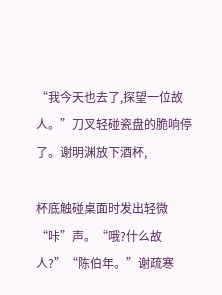“我今天也去了,探望一位故人。”刀叉轻碰瓷盘的脆响停了。谢明渊放下酒杯,

杯底触碰桌面时发出轻微“咔”声。“哦?什么故人?”“陈伯年。”谢疏寒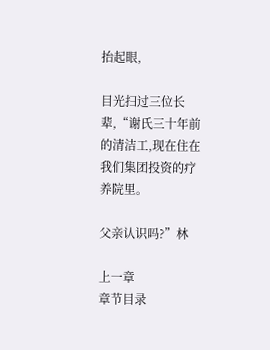抬起眼,

目光扫过三位长辈,“谢氏三十年前的清洁工,现在住在我们集团投资的疗养院里。

父亲认识吗?”林

上一章
章节目录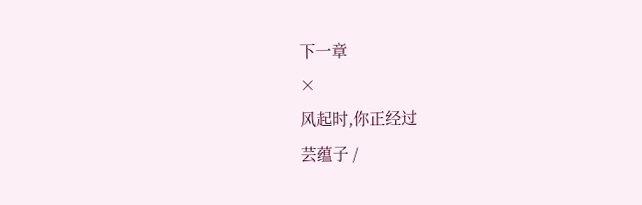下一章
×
风起时,你正经过
芸蕴子 /